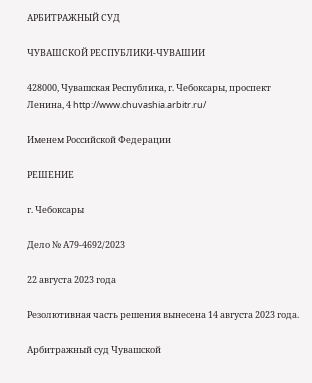АРБИТРАЖНЫЙ СУД

ЧУВАШСКОЙ РЕСПУБЛИКИ-ЧУВАШИИ

428000, Чувашская Республика, г. Чебоксары, проспект Ленина, 4 http://www.chuvashia.arbitr.ru/

Именем Российской Федерации

РЕШЕНИЕ

г. Чебоксары

Дело № А79-4692/2023

22 августа 2023 года

Резолютивная часть решения вынесена 14 августа 2023 года.

Арбитражный суд Чувашской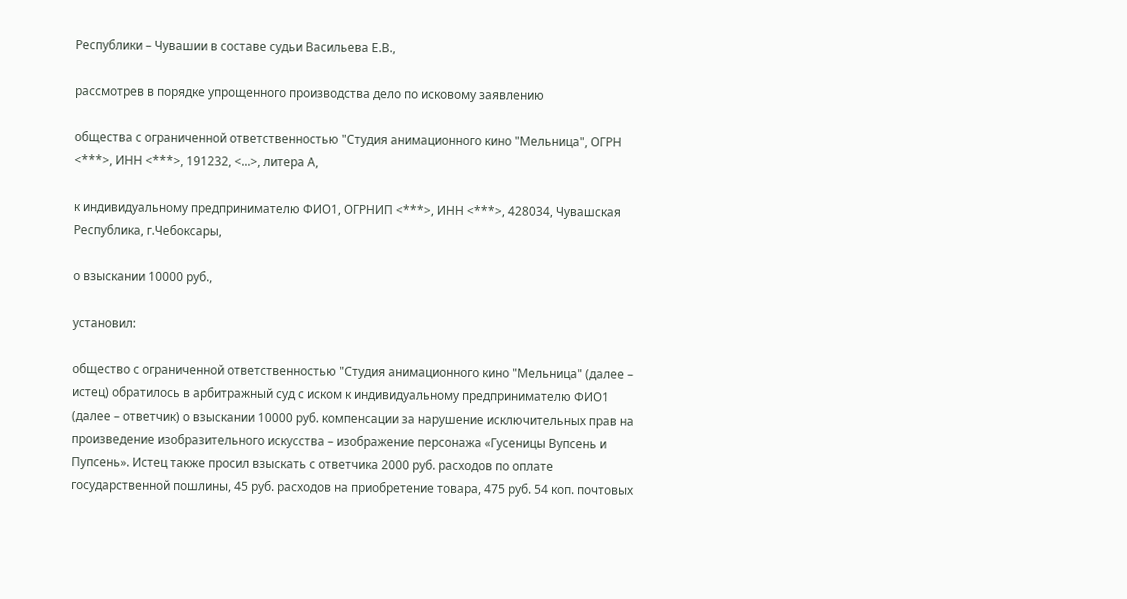Республики – Чувашии в составе судьи Васильева Е.В.,

рассмотрев в порядке упрощенного производства дело по исковому заявлению

общества с ограниченной ответственностью "Студия анимационного кино "Мельница", ОГРН <***>, ИНН <***>, 191232, <...>, литера А,

к индивидуальному предпринимателю ФИО1, ОГРНИП <***>, ИНН <***>, 428034, Чувашская Республика, г.Чебоксары,

о взыскании 10000 руб.,

установил:

общество с ограниченной ответственностью "Студия анимационного кино "Мельница" (далее – истец) обратилось в арбитражный суд с иском к индивидуальному предпринимателю ФИО1 (далее – ответчик) о взыскании 10000 руб. компенсации за нарушение исключительных прав на произведение изобразительного искусства – изображение персонажа «Гусеницы Вупсень и Пупсень». Истец также просил взыскать с ответчика 2000 руб. расходов по оплате государственной пошлины, 45 руб. расходов на приобретение товара, 475 руб. 54 коп. почтовых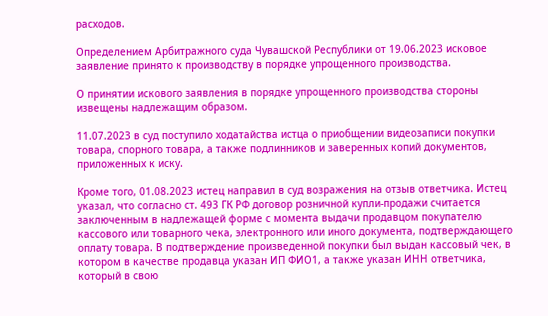расходов.

Определением Арбитражного суда Чувашской Республики от 19.06.2023 исковое заявление принято к производству в порядке упрощенного производства.

О принятии искового заявления в порядке упрощенного производства стороны извещены надлежащим образом.

11.07.2023 в суд поступило ходатайства истца о приобщении видеозаписи покупки товара, спорного товара, а также подлинников и заверенных копий документов, приложенных к иску.

Кроме того, 01.08.2023 истец направил в суд возражения на отзыв ответчика. Истец указал, что согласно ст. 493 ГК РФ договор розничной купли-продажи считается заключенным в надлежащей форме с момента выдачи продавцом покупателю кассового или товарного чека, электронного или иного документа, подтверждающего оплату товара. В подтверждение произведенной покупки был выдан кассовый чек, в котором в качестве продавца указан ИП ФИО1, а также указан ИНН ответчика, который в свою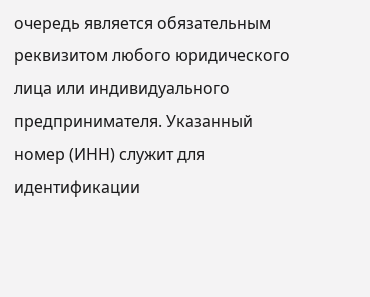очередь является обязательным реквизитом любого юридического лица или индивидуального предпринимателя. Указанный номер (ИНН) служит для идентификации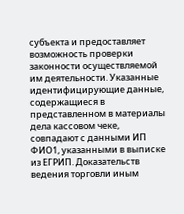субъекта и предоставляет возможность проверки законности осуществляемой им деятельности. Указанные идентифицирующие данные, содержащиеся в представленном в материалы дела кассовом чеке, совпадают с данными ИП ФИО1, указанными в выписке из ЕГРИП. Доказательств ведения торговли иным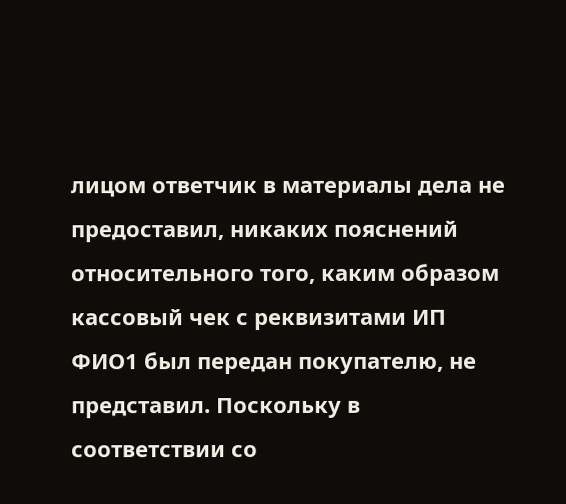лицом ответчик в материалы дела не предоставил, никаких пояснений относительного того, каким образом кассовый чек с реквизитами ИП ФИО1 был передан покупателю, не представил. Поскольку в соответствии со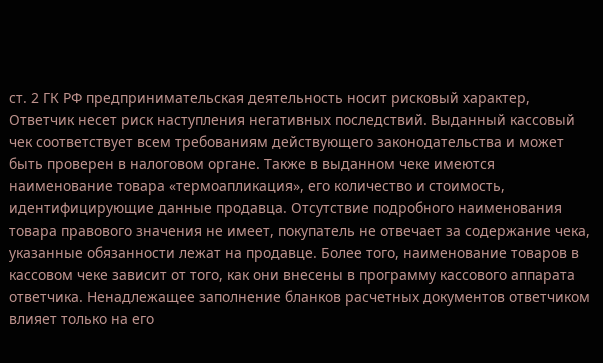ст. 2 ГК РФ предпринимательская деятельность носит рисковый характер, Ответчик несет риск наступления негативных последствий. Выданный кассовый чек соответствует всем требованиям действующего законодательства и может быть проверен в налоговом органе. Также в выданном чеке имеются наименование товара «термоапликация», его количество и стоимость, идентифицирующие данные продавца. Отсутствие подробного наименования товара правового значения не имеет, покупатель не отвечает за содержание чека, указанные обязанности лежат на продавце. Более того, наименование товаров в кассовом чеке зависит от того, как они внесены в программу кассового аппарата ответчика. Ненадлежащее заполнение бланков расчетных документов ответчиком влияет только на его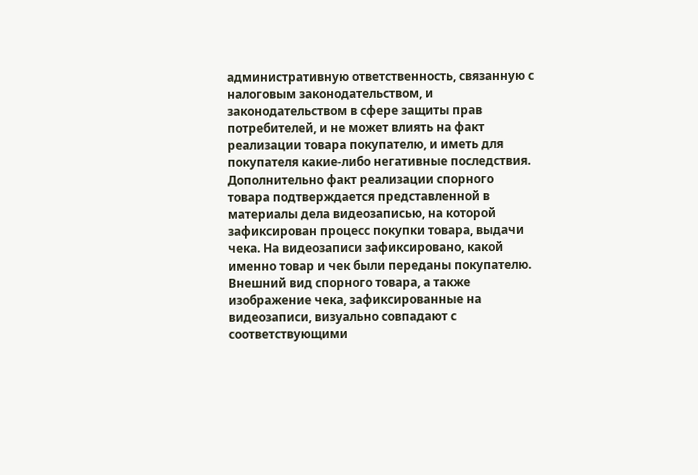административную ответственность, связанную с налоговым законодательством, и законодательством в сфере защиты прав потребителей, и не может влиять на факт реализации товара покупателю, и иметь для покупателя какие-либо негативные последствия. Дополнительно факт реализации спорного товара подтверждается представленной в материалы дела видеозаписью, на которой зафиксирован процесс покупки товара, выдачи чека. На видеозаписи зафиксировано, какой именно товар и чек были переданы покупателю. Внешний вид спорного товара, а также изображение чека, зафиксированные на видеозаписи, визуально совпадают с соответствующими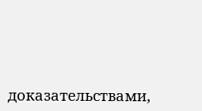доказательствами,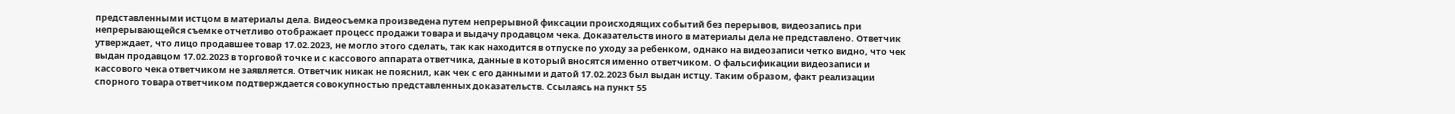представленными истцом в материалы дела. Видеосъемка произведена путем непрерывной фиксации происходящих событий без перерывов, видеозапись при непрерывающейся съемке отчетливо отображает процесс продажи товара и выдачу продавцом чека. Доказательств иного в материалы дела не представлено. Ответчик утверждает, что лицо продавшее товар 17.02.2023, не могло этого сделать, так как находится в отпуске по уходу за ребенком, однако на видеозаписи четко видно, что чек выдан продавцом 17.02.2023 в торговой точке и с кассового аппарата ответчика, данные в который вносятся именно ответчиком. О фальсификации видеозаписи и кассового чека ответчиком не заявляется. Ответчик никак не пояснил, как чек с его данными и датой 17.02.2023 был выдан истцу. Таким образом, факт реализации спорного товара ответчиком подтверждается совокупностью представленных доказательств. Ссылаясь на пункт 55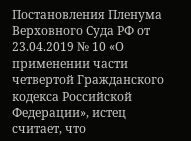Постановления Пленума Верховного Суда РФ от 23.04.2019 № 10 «О применении части четвертой Гражданского кодекса Российской Федерации», истец считает, что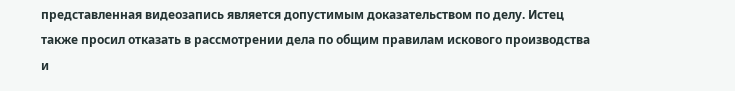представленная видеозапись является допустимым доказательством по делу. Истец также просил отказать в рассмотрении дела по общим правилам искового производства и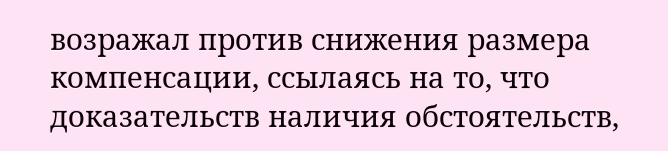возражал против снижения размера компенсации, ссылаясь на то, что доказательств наличия обстоятельств,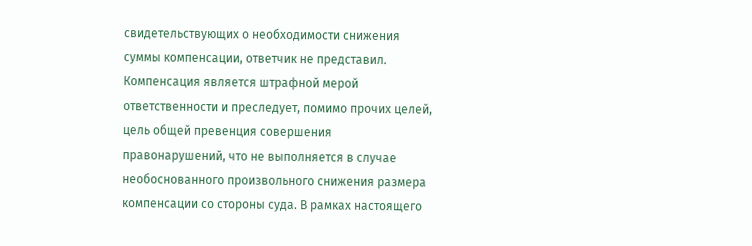свидетельствующих о необходимости снижения суммы компенсации, ответчик не представил. Компенсация является штрафной мерой ответственности и преследует, помимо прочих целей, цель общей превенция совершения правонарушений, что не выполняется в случае необоснованного произвольного снижения размера компенсации со стороны суда. В рамках настоящего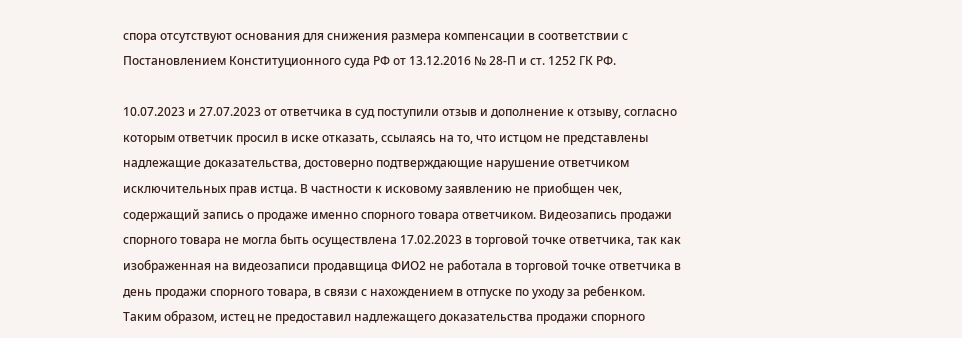спора отсутствуют основания для снижения размера компенсации в соответствии с Постановлением Конституционного суда РФ от 13.12.2016 № 28-П и ст. 1252 ГК РФ.

10.07.2023 и 27.07.2023 от ответчика в суд поступили отзыв и дополнение к отзыву, согласно которым ответчик просил в иске отказать, ссылаясь на то, что истцом не представлены надлежащие доказательства, достоверно подтверждающие нарушение ответчиком исключительных прав истца. В частности к исковому заявлению не приобщен чек, содержащий запись о продаже именно спорного товара ответчиком. Видеозапись продажи спорного товара не могла быть осуществлена 17.02.2023 в торговой точке ответчика, так как изображенная на видеозаписи продавщица ФИО2 не работала в торговой точке ответчика в день продажи спорного товара, в связи с нахождением в отпуске по уходу за ребенком. Таким образом, истец не предоставил надлежащего доказательства продажи спорного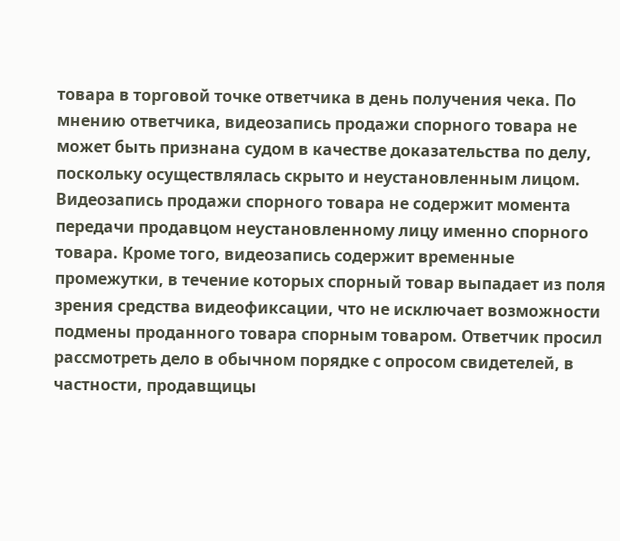товара в торговой точке ответчика в день получения чека. По мнению ответчика, видеозапись продажи спорного товара не может быть признана судом в качестве доказательства по делу, поскольку осуществлялась скрыто и неустановленным лицом. Видеозапись продажи спорного товара не содержит момента передачи продавцом неустановленному лицу именно спорного товара. Кроме того, видеозапись содержит временные промежутки, в течение которых спорный товар выпадает из поля зрения средства видеофиксации, что не исключает возможности подмены проданного товара спорным товаром. Ответчик просил рассмотреть дело в обычном порядке с опросом свидетелей, в частности, продавщицы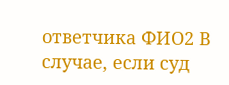ответчика ФИО2 В случае, если суд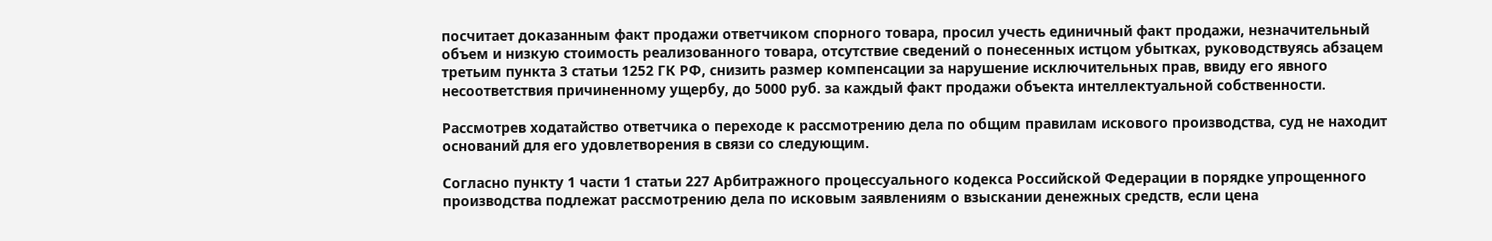посчитает доказанным факт продажи ответчиком спорного товара, просил учесть единичный факт продажи, незначительный объем и низкую стоимость реализованного товара, отсутствие сведений о понесенных истцом убытках, руководствуясь абзацем третьим пункта 3 статьи 1252 ГК РФ, снизить размер компенсации за нарушение исключительных прав, ввиду его явного несоответствия причиненному ущербу, до 5000 руб. за каждый факт продажи объекта интеллектуальной собственности.

Рассмотрев ходатайство ответчика о переходе к рассмотрению дела по общим правилам искового производства, суд не находит оснований для его удовлетворения в связи со следующим.

Согласно пункту 1 части 1 статьи 227 Арбитражного процессуального кодекса Российской Федерации в порядке упрощенного производства подлежат рассмотрению дела по исковым заявлениям о взыскании денежных средств, если цена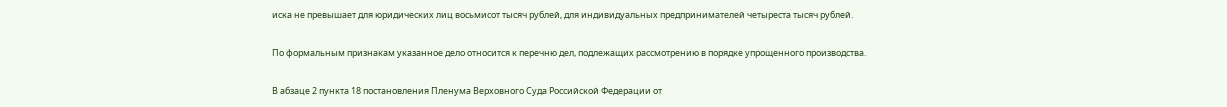иска не превышает для юридических лиц восьмисот тысяч рублей, для индивидуальных предпринимателей четыреста тысяч рублей.

По формальным признакам указанное дело относится к перечню дел, подлежащих рассмотрению в порядке упрощенного производства.

В абзаце 2 пункта 18 постановления Пленума Верховного Суда Российской Федерации от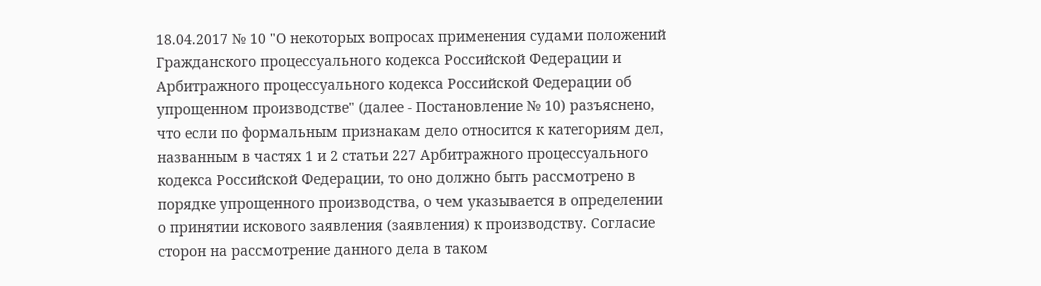18.04.2017 № 10 "О некоторых вопросах применения судами положений Гражданского процессуального кодекса Российской Федерации и Арбитражного процессуального кодекса Российской Федерации об упрощенном производстве" (далее - Постановление № 10) разъяснено, что если по формальным признакам дело относится к категориям дел, названным в частях 1 и 2 статьи 227 Арбитражного процессуального кодекса Российской Федерации, то оно должно быть рассмотрено в порядке упрощенного производства, о чем указывается в определении о принятии искового заявления (заявления) к производству. Согласие сторон на рассмотрение данного дела в таком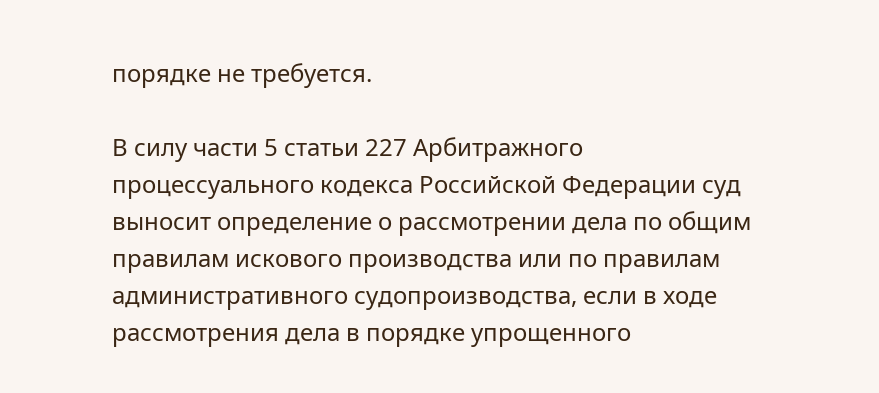порядке не требуется.

В силу части 5 статьи 227 Арбитражного процессуального кодекса Российской Федерации суд выносит определение о рассмотрении дела по общим правилам искового производства или по правилам административного судопроизводства, если в ходе рассмотрения дела в порядке упрощенного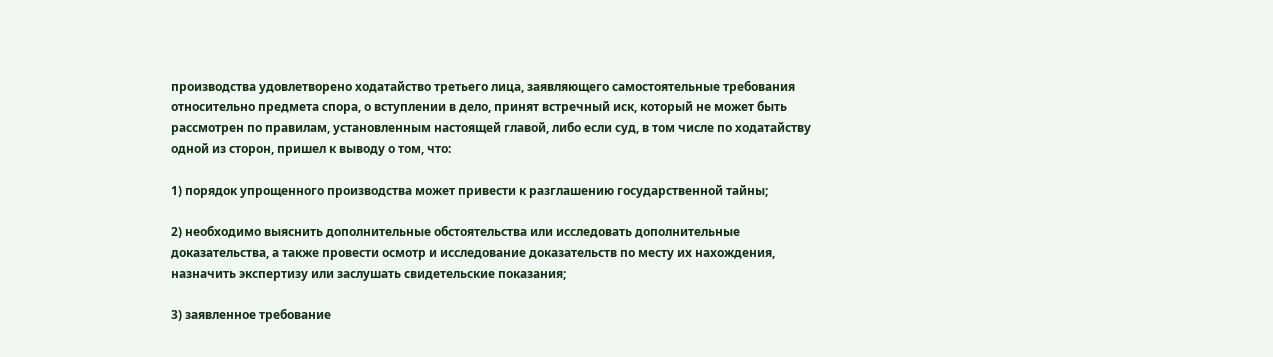производства удовлетворено ходатайство третьего лица, заявляющего самостоятельные требования относительно предмета спора, о вступлении в дело, принят встречный иск, который не может быть рассмотрен по правилам, установленным настоящей главой, либо если суд, в том числе по ходатайству одной из сторон, пришел к выводу о том, что:

1) порядок упрощенного производства может привести к разглашению государственной тайны;

2) необходимо выяснить дополнительные обстоятельства или исследовать дополнительные доказательства, а также провести осмотр и исследование доказательств по месту их нахождения, назначить экспертизу или заслушать свидетельские показания;

3) заявленное требование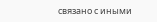связано с иными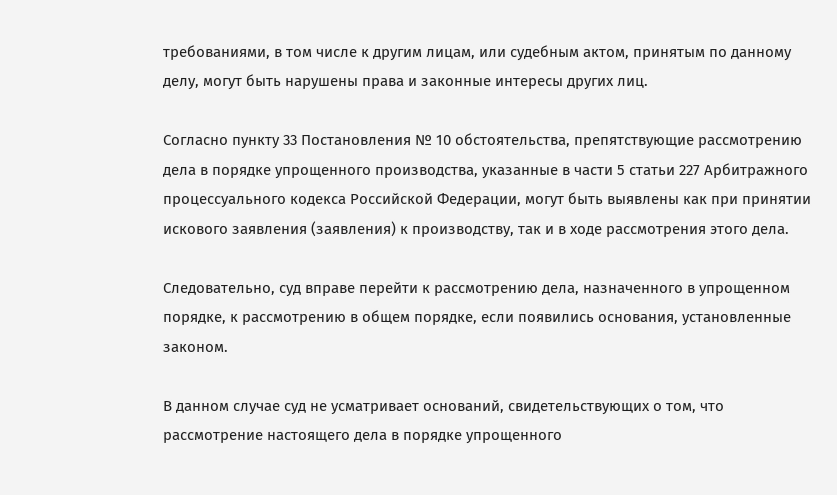требованиями, в том числе к другим лицам, или судебным актом, принятым по данному делу, могут быть нарушены права и законные интересы других лиц.

Согласно пункту 33 Постановления № 10 обстоятельства, препятствующие рассмотрению дела в порядке упрощенного производства, указанные в части 5 статьи 227 Арбитражного процессуального кодекса Российской Федерации, могут быть выявлены как при принятии искового заявления (заявления) к производству, так и в ходе рассмотрения этого дела.

Следовательно, суд вправе перейти к рассмотрению дела, назначенного в упрощенном порядке, к рассмотрению в общем порядке, если появились основания, установленные законом.

В данном случае суд не усматривает оснований, свидетельствующих о том, что рассмотрение настоящего дела в порядке упрощенного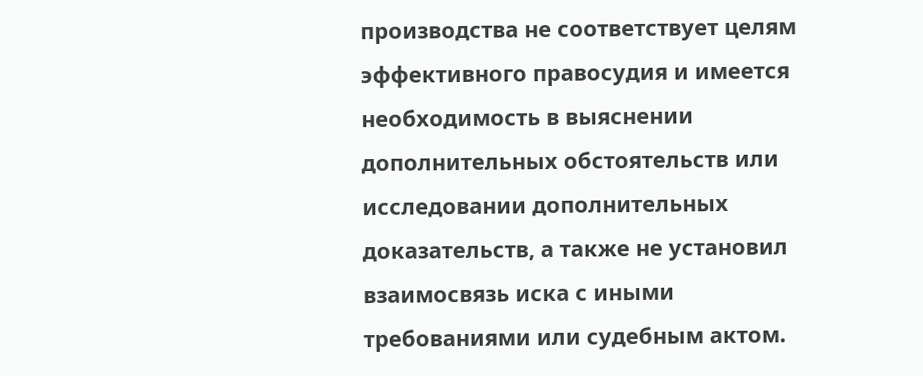производства не соответствует целям эффективного правосудия и имеется необходимость в выяснении дополнительных обстоятельств или исследовании дополнительных доказательств, а также не установил взаимосвязь иска с иными требованиями или судебным актом.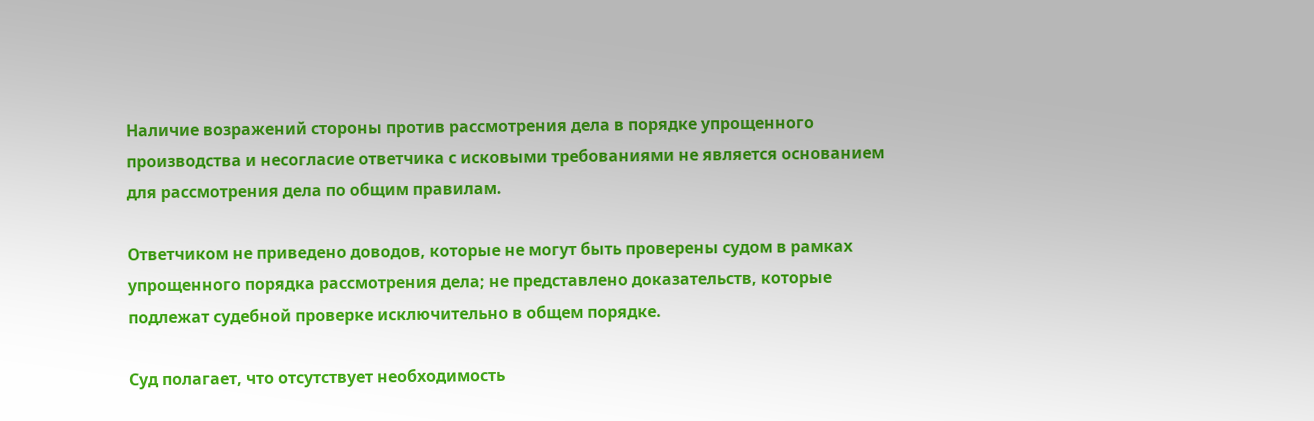Наличие возражений стороны против рассмотрения дела в порядке упрощенного производства и несогласие ответчика с исковыми требованиями не является основанием для рассмотрения дела по общим правилам.

Ответчиком не приведено доводов, которые не могут быть проверены судом в рамках упрощенного порядка рассмотрения дела; не представлено доказательств, которые подлежат судебной проверке исключительно в общем порядке.

Суд полагает, что отсутствует необходимость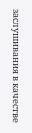заслушивания в качестве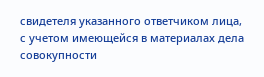свидетеля указанного ответчиком лица, с учетом имеющейся в материалах дела совокупности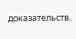доказательств.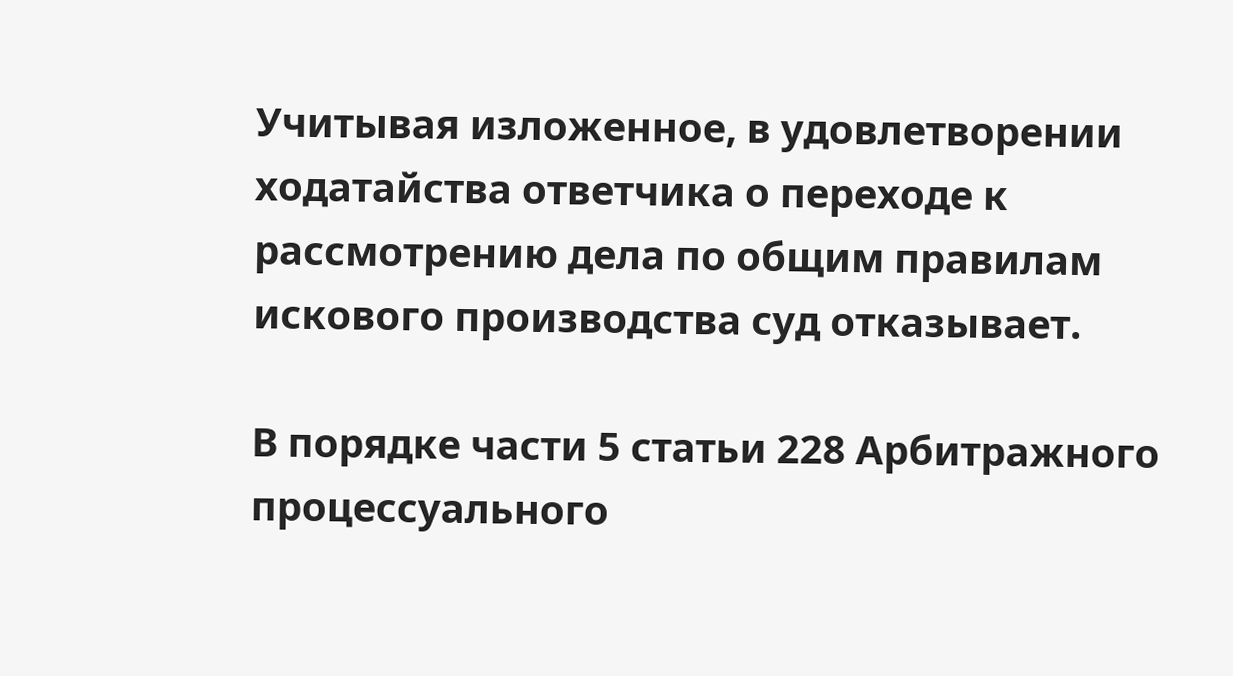Учитывая изложенное, в удовлетворении ходатайства ответчика о переходе к рассмотрению дела по общим правилам искового производства суд отказывает.

В порядке части 5 статьи 228 Арбитражного процессуального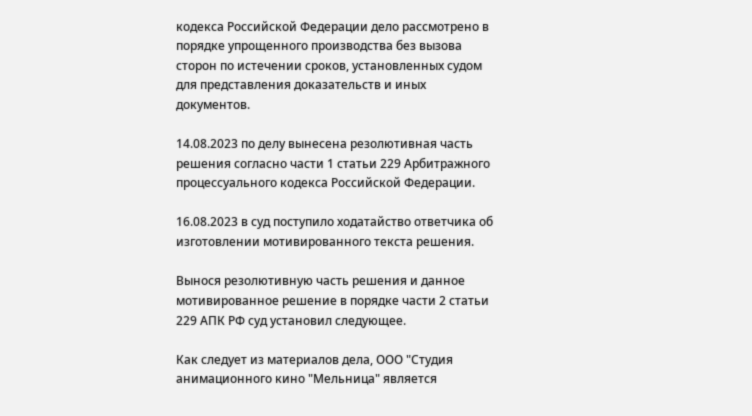кодекса Российской Федерации дело рассмотрено в порядке упрощенного производства без вызова сторон по истечении сроков, установленных судом для представления доказательств и иных документов.

14.08.2023 по делу вынесена резолютивная часть решения согласно части 1 статьи 229 Арбитражного процессуального кодекса Российской Федерации.

16.08.2023 в суд поступило ходатайство ответчика об изготовлении мотивированного текста решения.

Вынося резолютивную часть решения и данное мотивированное решение в порядке части 2 статьи 229 АПК РФ суд установил следующее.

Как следует из материалов дела, ООО "Студия анимационного кино "Мельница" является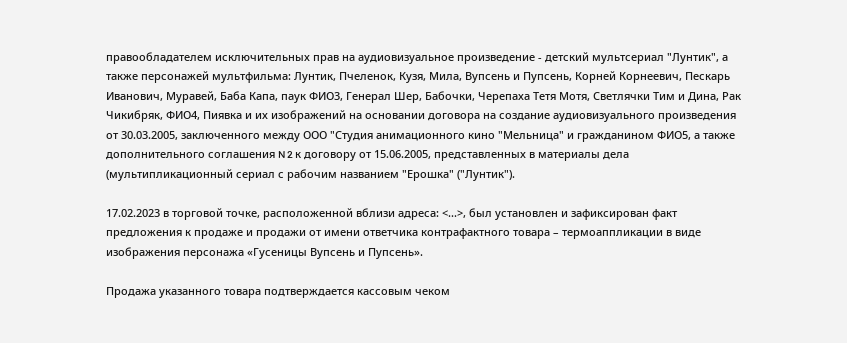правообладателем исключительных прав на аудиовизуальное произведение - детский мультсериал "Лунтик", а также персонажей мультфильма: Лунтик, Пчеленок, Кузя, Мила, Вупсень и Пупсень, Корней Корнеевич, Пескарь Иванович, Муравей, Баба Капа, паук ФИО3, Генерал Шер, Бабочки, Черепаха Тетя Мотя, Светлячки Тим и Дина, Рак Чикибряк, ФИО4, Пиявка и их изображений на основании договора на создание аудиовизуального произведения от 30.03.2005, заключенного между ООО "Студия анимационного кино "Мельница" и гражданином ФИО5, а также дополнительного соглашения N 2 к договору от 15.06.2005, представленных в материалы дела (мультипликационный сериал с рабочим названием "Ерошка" ("Лунтик").

17.02.2023 в торговой точке, расположенной вблизи адреса: <...>, был установлен и зафиксирован факт предложения к продаже и продажи от имени ответчика контрафактного товара – термоаппликации в виде изображения персонажа «Гусеницы Вупсень и Пупсень».

Продажа указанного товара подтверждается кассовым чеком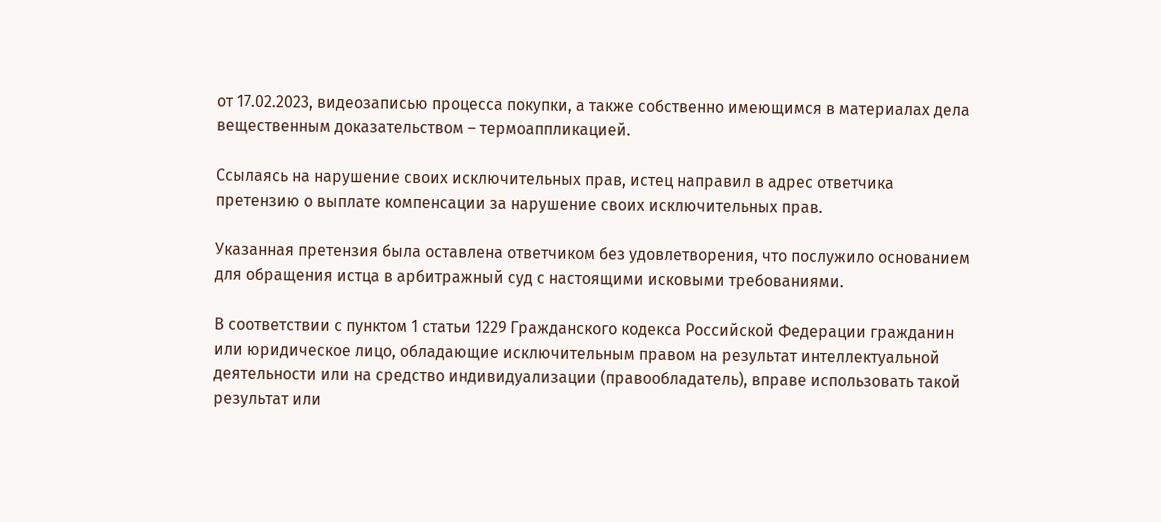от 17.02.2023, видеозаписью процесса покупки, а также собственно имеющимся в материалах дела вещественным доказательством – термоаппликацией.

Ссылаясь на нарушение своих исключительных прав, истец направил в адрес ответчика претензию о выплате компенсации за нарушение своих исключительных прав.

Указанная претензия была оставлена ответчиком без удовлетворения, что послужило основанием для обращения истца в арбитражный суд с настоящими исковыми требованиями.

В соответствии с пунктом 1 статьи 1229 Гражданского кодекса Российской Федерации гражданин или юридическое лицо, обладающие исключительным правом на результат интеллектуальной деятельности или на средство индивидуализации (правообладатель), вправе использовать такой результат или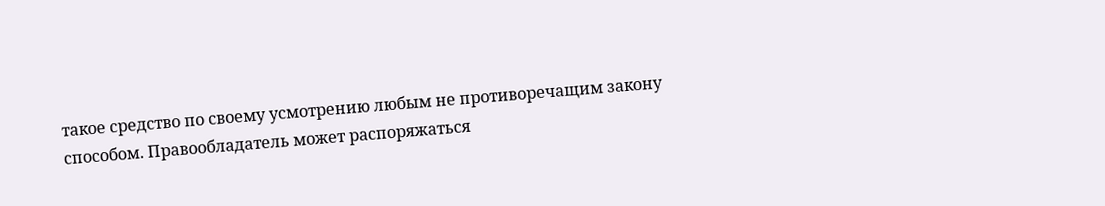такое средство по своему усмотрению любым не противоречащим закону способом. Правообладатель может распоряжаться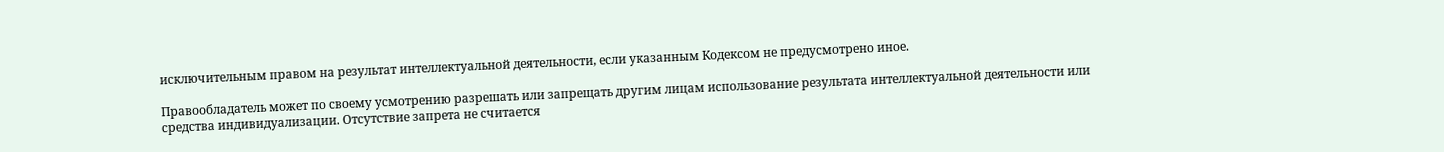исключительным правом на результат интеллектуальной деятельности, если указанным Кодексом не предусмотрено иное.

Правообладатель может по своему усмотрению разрешать или запрещать другим лицам использование результата интеллектуальной деятельности или средства индивидуализации. Отсутствие запрета не считается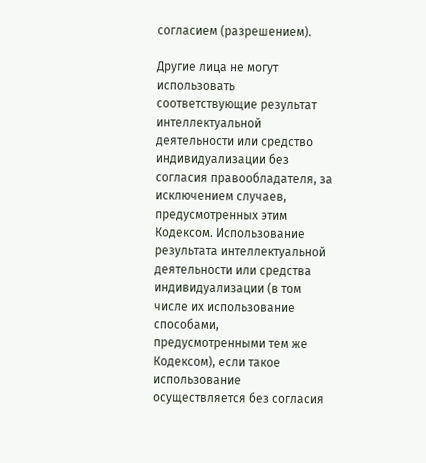согласием (разрешением).

Другие лица не могут использовать соответствующие результат интеллектуальной деятельности или средство индивидуализации без согласия правообладателя, за исключением случаев, предусмотренных этим Кодексом. Использование результата интеллектуальной деятельности или средства индивидуализации (в том числе их использование способами, предусмотренными тем же Кодексом), если такое использование осуществляется без согласия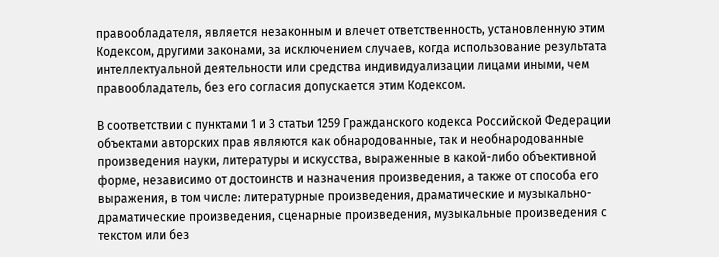правообладателя, является незаконным и влечет ответственность, установленную этим Кодексом, другими законами, за исключением случаев, когда использование результата интеллектуальной деятельности или средства индивидуализации лицами иными, чем правообладатель, без его согласия допускается этим Кодексом.

В соответствии с пунктами 1 и 3 статьи 1259 Гражданского кодекса Российской Федерации объектами авторских прав являются как обнародованные, так и необнародованные произведения науки, литературы и искусства, выраженные в какой-либо объективной форме, независимо от достоинств и назначения произведения, а также от способа его выражения, в том числе: литературные произведения, драматические и музыкально-драматические произведения, сценарные произведения, музыкальные произведения с текстом или без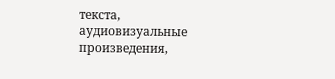текста, аудиовизуальные произведения,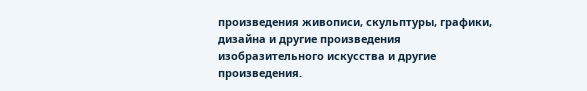произведения живописи, скульптуры, графики, дизайна и другие произведения изобразительного искусства и другие произведения.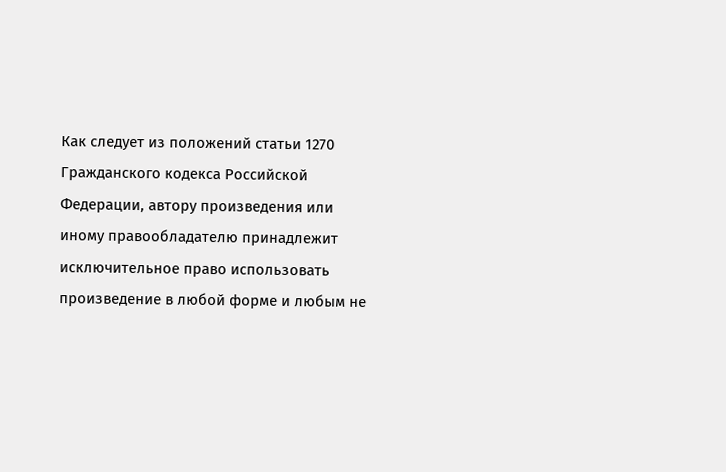Как следует из положений статьи 1270 Гражданского кодекса Российской Федерации, автору произведения или иному правообладателю принадлежит исключительное право использовать произведение в любой форме и любым не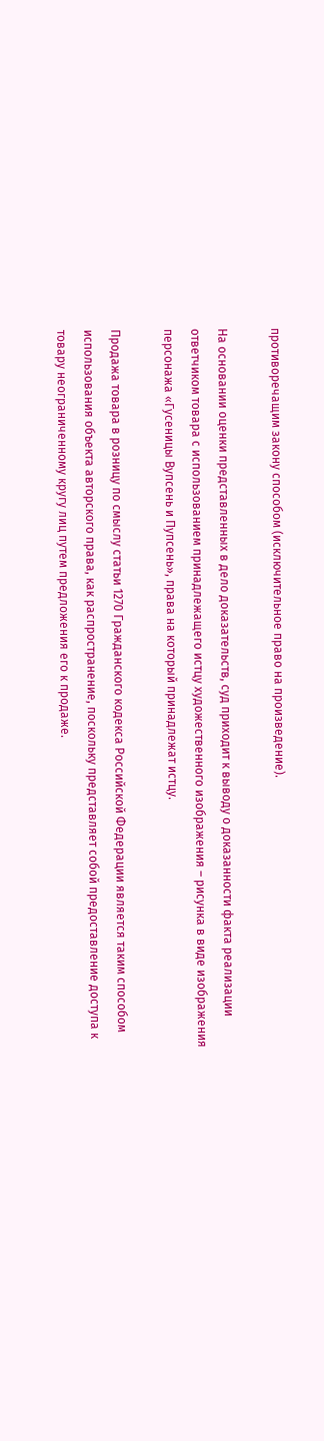противоречащим закону способом (исключительное право на произведение).

На основании оценки представленных в дело доказательств, суд приходит к выводу о доказанности факта реализации ответчиком товара с использованием принадлежащего истцу художественного изображения – рисунка в виде изображения персонажа «Гусеницы Вупсень и Пупсень», права на который принадлежат истцу.

Продажа товара в розницу по смыслу статьи 1270 Гражданского кодекса Российской Федерации является таким способом использования объекта авторского права, как распространение, поскольку представляет собой предоставление доступа к товару неограниченному кругу лиц путем предложения его к продаже.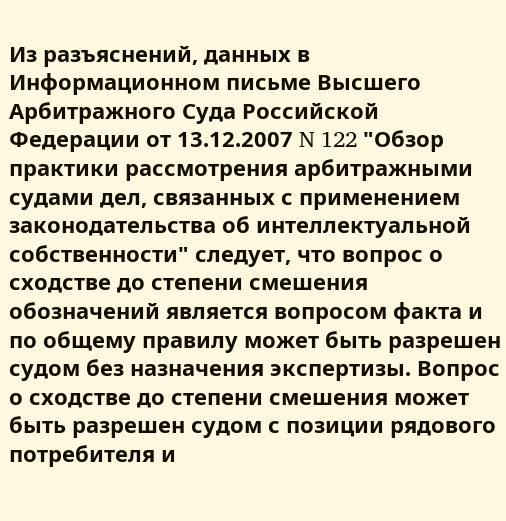Из разъяснений, данных в Информационном письме Высшего Арбитражного Суда Российской Федерации от 13.12.2007 N 122 "Обзор практики рассмотрения арбитражными судами дел, связанных с применением законодательства об интеллектуальной собственности" следует, что вопрос о сходстве до степени смешения обозначений является вопросом факта и по общему правилу может быть разрешен судом без назначения экспертизы. Вопрос о сходстве до степени смешения может быть разрешен судом с позиции рядового потребителя и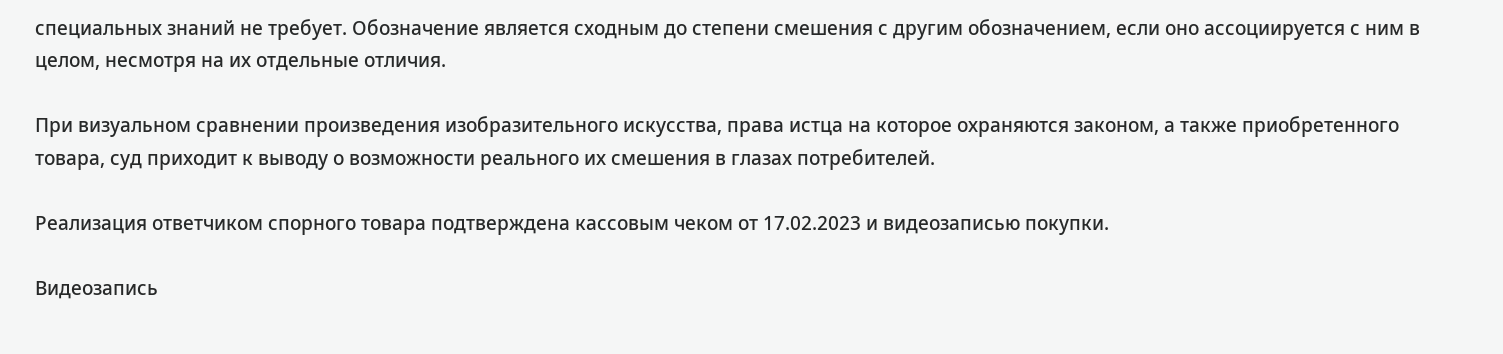специальных знаний не требует. Обозначение является сходным до степени смешения с другим обозначением, если оно ассоциируется с ним в целом, несмотря на их отдельные отличия.

При визуальном сравнении произведения изобразительного искусства, права истца на которое охраняются законом, а также приобретенного товара, суд приходит к выводу о возможности реального их смешения в глазах потребителей.

Реализация ответчиком спорного товара подтверждена кассовым чеком от 17.02.2023 и видеозаписью покупки.

Видеозапись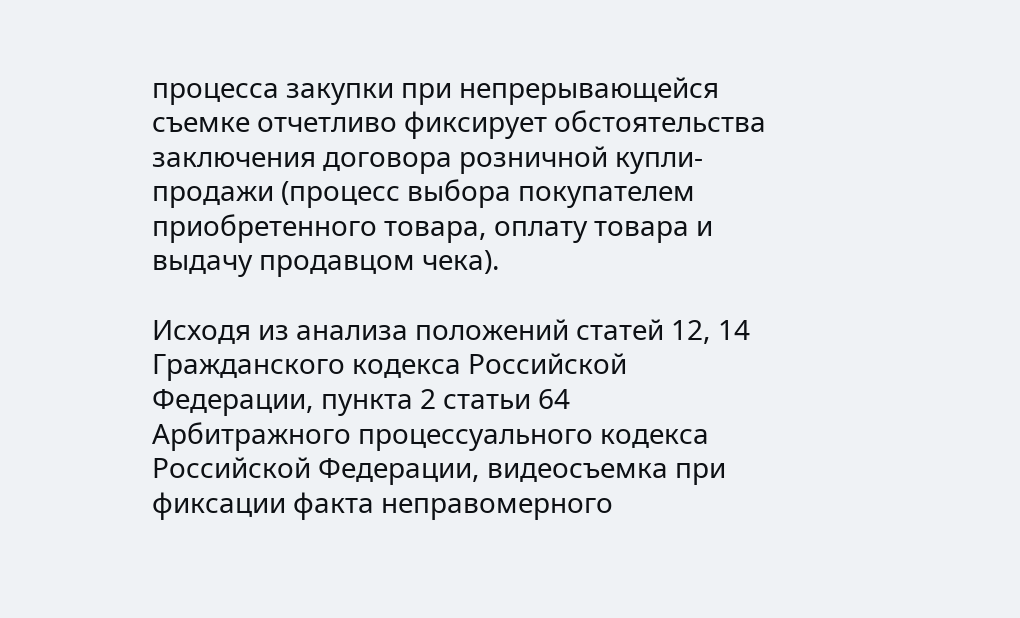процесса закупки при непрерывающейся съемке отчетливо фиксирует обстоятельства заключения договора розничной купли-продажи (процесс выбора покупателем приобретенного товара, оплату товара и выдачу продавцом чека).

Исходя из анализа положений статей 12, 14 Гражданского кодекса Российской Федерации, пункта 2 статьи 64 Арбитражного процессуального кодекса Российской Федерации, видеосъемка при фиксации факта неправомерного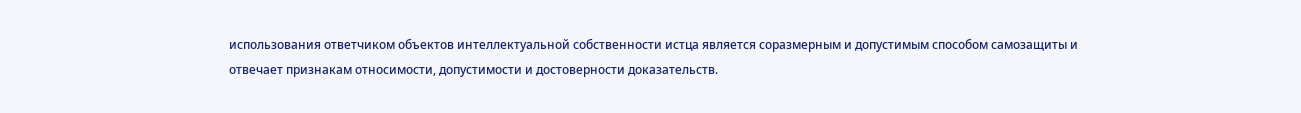использования ответчиком объектов интеллектуальной собственности истца является соразмерным и допустимым способом самозащиты и отвечает признакам относимости, допустимости и достоверности доказательств.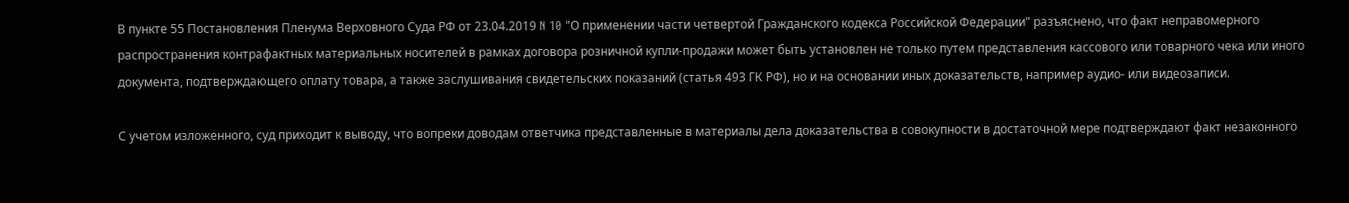В пункте 55 Постановления Пленума Верховного Суда РФ от 23.04.2019 N 10 "О применении части четвертой Гражданского кодекса Российской Федерации" разъяснено, что факт неправомерного распространения контрафактных материальных носителей в рамках договора розничной купли-продажи может быть установлен не только путем представления кассового или товарного чека или иного документа, подтверждающего оплату товара, а также заслушивания свидетельских показаний (статья 493 ГК РФ), но и на основании иных доказательств, например аудио- или видеозаписи.

С учетом изложенного, суд приходит к выводу, что вопреки доводам ответчика представленные в материалы дела доказательства в совокупности в достаточной мере подтверждают факт незаконного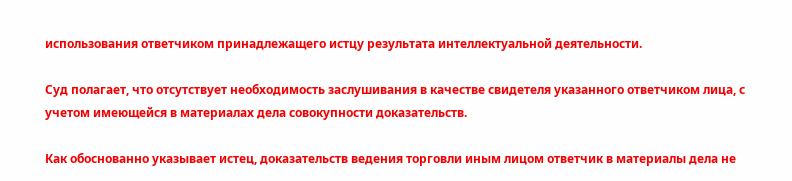использования ответчиком принадлежащего истцу результата интеллектуальной деятельности.

Суд полагает, что отсутствует необходимость заслушивания в качестве свидетеля указанного ответчиком лица, с учетом имеющейся в материалах дела совокупности доказательств.

Как обоснованно указывает истец, доказательств ведения торговли иным лицом ответчик в материалы дела не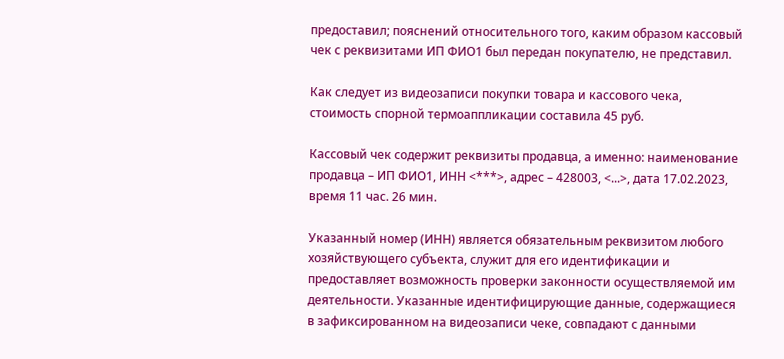предоставил; пояснений относительного того, каким образом кассовый чек с реквизитами ИП ФИО1 был передан покупателю, не представил.

Как следует из видеозаписи покупки товара и кассового чека, стоимость спорной термоаппликации составила 45 руб.

Кассовый чек содержит реквизиты продавца, а именно: наименование продавца – ИП ФИО1, ИНН <***>, адрес – 428003, <...>, дата 17.02.2023, время 11 час. 26 мин.

Указанный номер (ИНН) является обязательным реквизитом любого хозяйствующего субъекта, служит для его идентификации и предоставляет возможность проверки законности осуществляемой им деятельности. Указанные идентифицирующие данные, содержащиеся в зафиксированном на видеозаписи чеке, совпадают с данными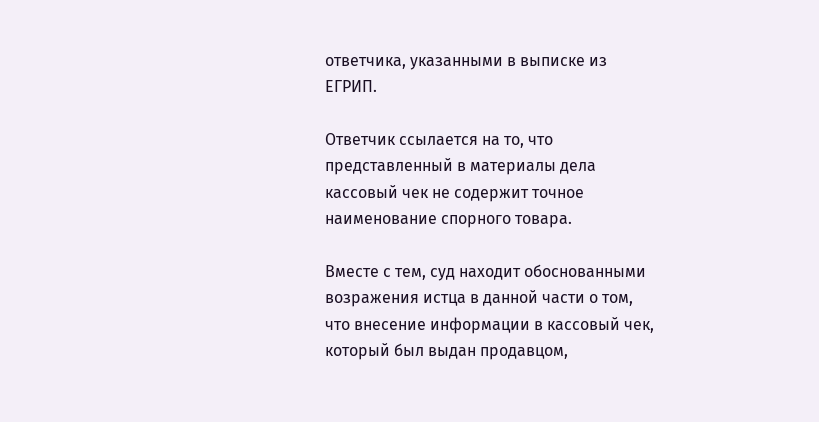ответчика, указанными в выписке из ЕГРИП.

Ответчик ссылается на то, что представленный в материалы дела кассовый чек не содержит точное наименование спорного товара.

Вместе с тем, суд находит обоснованными возражения истца в данной части о том, что внесение информации в кассовый чек, который был выдан продавцом,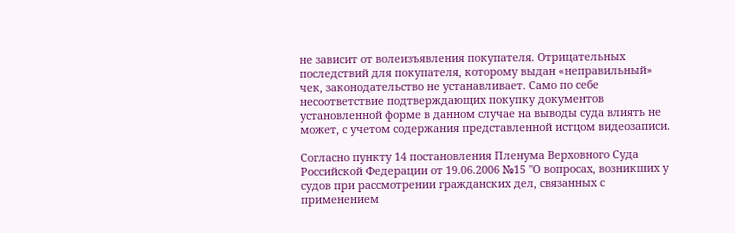не зависит от волеизъявления покупателя. Отрицательных последствий для покупателя, которому выдан «неправильный» чек, законодательство не устанавливает. Само по себе несоответствие подтверждающих покупку документов установленной форме в данном случае на выводы суда влиять не может, с учетом содержания представленной истцом видеозаписи.

Согласно пункту 14 постановления Пленума Верховного Суда Российской Федерации от 19.06.2006 №15 "О вопросах, возникших у судов при рассмотрении гражданских дел, связанных с применением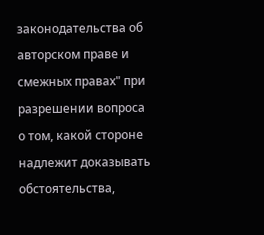законодательства об авторском праве и смежных правах" при разрешении вопроса о том, какой стороне надлежит доказывать обстоятельства,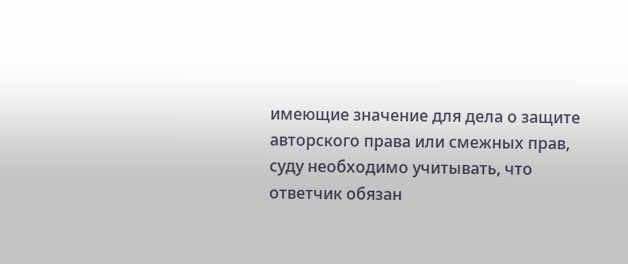имеющие значение для дела о защите авторского права или смежных прав, суду необходимо учитывать, что ответчик обязан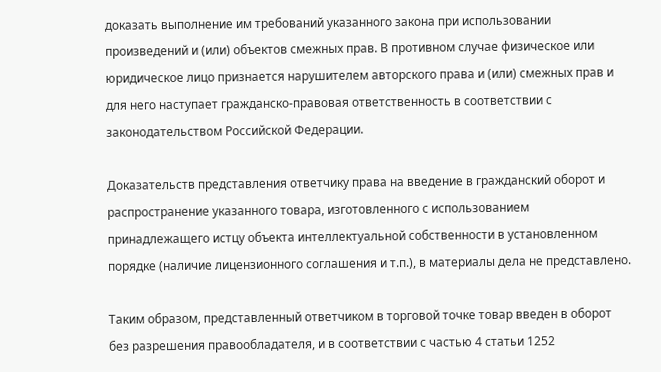доказать выполнение им требований указанного закона при использовании произведений и (или) объектов смежных прав. В противном случае физическое или юридическое лицо признается нарушителем авторского права и (или) смежных прав и для него наступает гражданско-правовая ответственность в соответствии с законодательством Российской Федерации.

Доказательств представления ответчику права на введение в гражданский оборот и распространение указанного товара, изготовленного с использованием принадлежащего истцу объекта интеллектуальной собственности в установленном порядке (наличие лицензионного соглашения и т.п.), в материалы дела не представлено.

Таким образом, представленный ответчиком в торговой точке товар введен в оборот без разрешения правообладателя, и в соответствии с частью 4 статьи 1252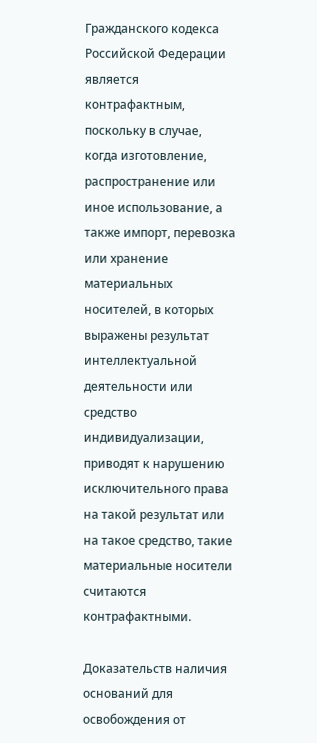Гражданского кодекса Российской Федерации является контрафактным, поскольку в случае, когда изготовление, распространение или иное использование, а также импорт, перевозка или хранение материальных носителей, в которых выражены результат интеллектуальной деятельности или средство индивидуализации, приводят к нарушению исключительного права на такой результат или на такое средство, такие материальные носители считаются контрафактными.

Доказательств наличия оснований для освобождения от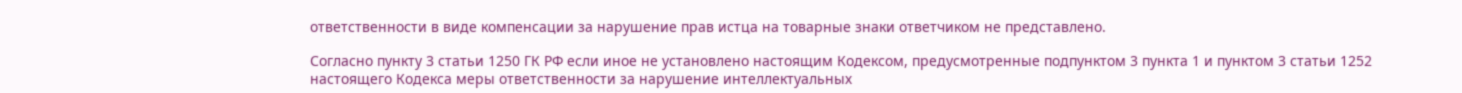ответственности в виде компенсации за нарушение прав истца на товарные знаки ответчиком не представлено.

Согласно пункту 3 статьи 1250 ГК РФ если иное не установлено настоящим Кодексом, предусмотренные подпунктом 3 пункта 1 и пунктом 3 статьи 1252 настоящего Кодекса меры ответственности за нарушение интеллектуальных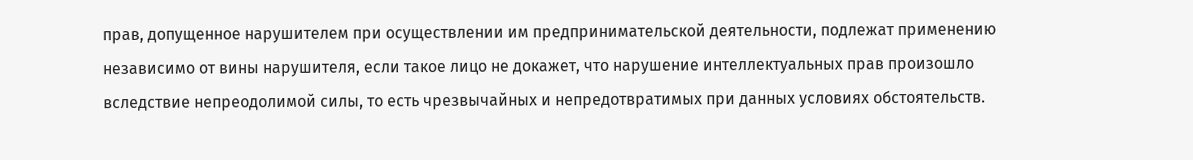прав, допущенное нарушителем при осуществлении им предпринимательской деятельности, подлежат применению независимо от вины нарушителя, если такое лицо не докажет, что нарушение интеллектуальных прав произошло вследствие непреодолимой силы, то есть чрезвычайных и непредотвратимых при данных условиях обстоятельств.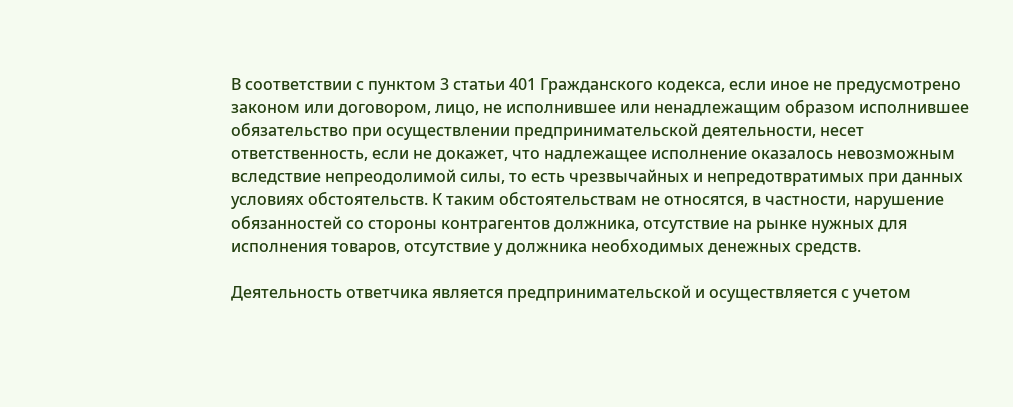В соответствии с пунктом 3 статьи 401 Гражданского кодекса, если иное не предусмотрено законом или договором, лицо, не исполнившее или ненадлежащим образом исполнившее обязательство при осуществлении предпринимательской деятельности, несет ответственность, если не докажет, что надлежащее исполнение оказалось невозможным вследствие непреодолимой силы, то есть чрезвычайных и непредотвратимых при данных условиях обстоятельств. К таким обстоятельствам не относятся, в частности, нарушение обязанностей со стороны контрагентов должника, отсутствие на рынке нужных для исполнения товаров, отсутствие у должника необходимых денежных средств.

Деятельность ответчика является предпринимательской и осуществляется с учетом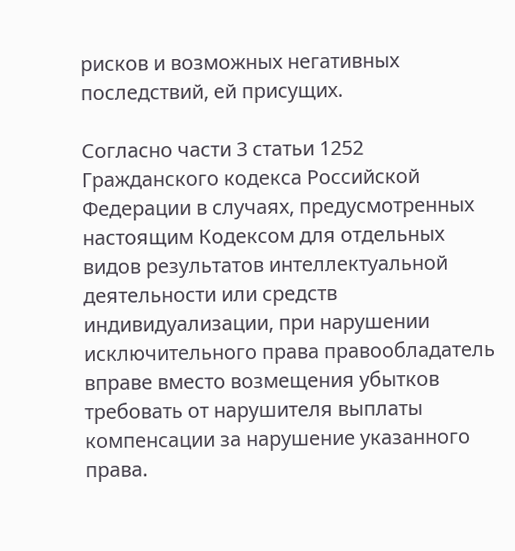рисков и возможных негативных последствий, ей присущих.

Согласно части 3 статьи 1252 Гражданского кодекса Российской Федерации в случаях, предусмотренных настоящим Кодексом для отдельных видов результатов интеллектуальной деятельности или средств индивидуализации, при нарушении исключительного права правообладатель вправе вместо возмещения убытков требовать от нарушителя выплаты компенсации за нарушение указанного права.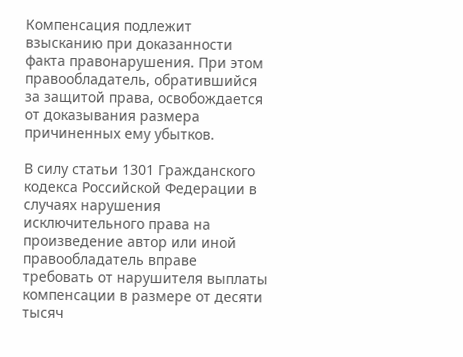Компенсация подлежит взысканию при доказанности факта правонарушения. При этом правообладатель, обратившийся за защитой права, освобождается от доказывания размера причиненных ему убытков.

В силу статьи 1301 Гражданского кодекса Российской Федерации в случаях нарушения исключительного права на произведение автор или иной правообладатель вправе требовать от нарушителя выплаты компенсации в размере от десяти тысяч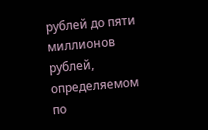рублей до пяти миллионов рублей, определяемом по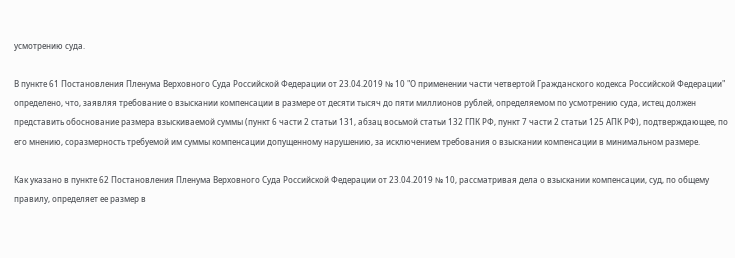усмотрению суда.

В пункте 61 Постановления Пленума Верховного Суда Российской Федерации от 23.04.2019 № 10 "О применении части четвертой Гражданского кодекса Российской Федерации" определено, что, заявляя требование о взыскании компенсации в размере от десяти тысяч до пяти миллионов рублей, определяемом по усмотрению суда, истец должен представить обоснование размера взыскиваемой суммы (пункт 6 части 2 статьи 131, абзац восьмой статьи 132 ГПК РФ, пункт 7 части 2 статьи 125 АПК РФ), подтверждающее, по его мнению, соразмерность требуемой им суммы компенсации допущенному нарушению, за исключением требования о взыскании компенсации в минимальном размере.

Как указано в пункте 62 Постановления Пленума Верховного Суда Российской Федерации от 23.04.2019 № 10, рассматривая дела о взыскании компенсации, суд, по общему правилу, определяет ее размер в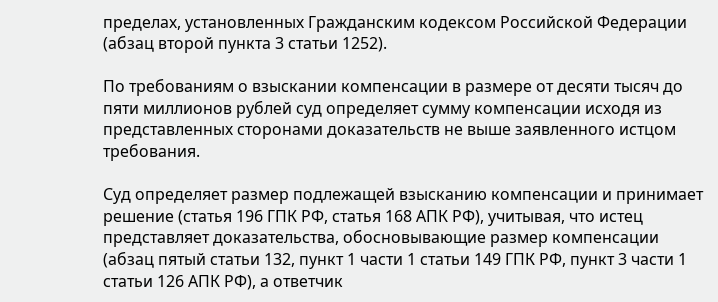пределах, установленных Гражданским кодексом Российской Федерации (абзац второй пункта 3 статьи 1252).

По требованиям о взыскании компенсации в размере от десяти тысяч до пяти миллионов рублей суд определяет сумму компенсации исходя из представленных сторонами доказательств не выше заявленного истцом требования.

Суд определяет размер подлежащей взысканию компенсации и принимает решение (статья 196 ГПК РФ, статья 168 АПК РФ), учитывая, что истец представляет доказательства, обосновывающие размер компенсации (абзац пятый статьи 132, пункт 1 части 1 статьи 149 ГПК РФ, пункт 3 части 1 статьи 126 АПК РФ), а ответчик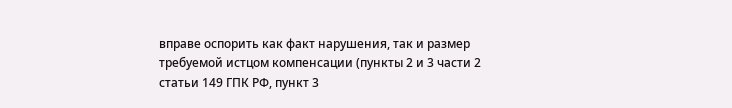вправе оспорить как факт нарушения, так и размер требуемой истцом компенсации (пункты 2 и 3 части 2 статьи 149 ГПК РФ, пункт 3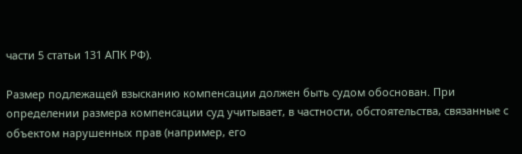части 5 статьи 131 АПК РФ).

Размер подлежащей взысканию компенсации должен быть судом обоснован. При определении размера компенсации суд учитывает, в частности, обстоятельства, связанные с объектом нарушенных прав (например, его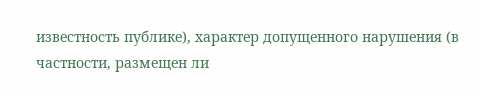известность публике), характер допущенного нарушения (в частности, размещен ли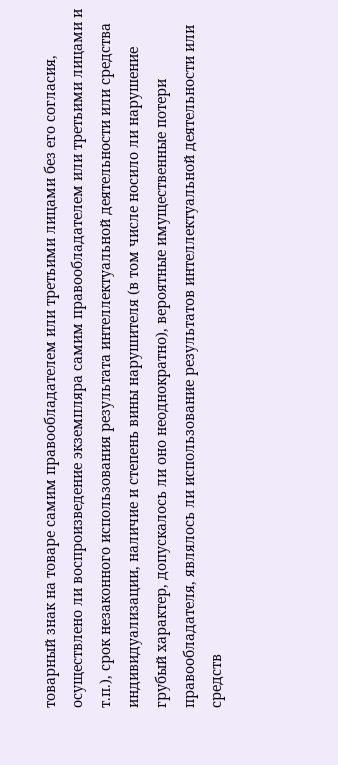товарный знак на товаре самим правообладателем или третьими лицами без его согласия, осуществлено ли воспроизведение экземпляра самим правообладателем или третьими лицами и т.п.), срок незаконного использования результата интеллектуальной деятельности или средства индивидуализации, наличие и степень вины нарушителя (в том числе носило ли нарушение грубый характер, допускалось ли оно неоднократно), вероятные имущественные потери правообладателя, являлось ли использование результатов интеллектуальной деятельности или средств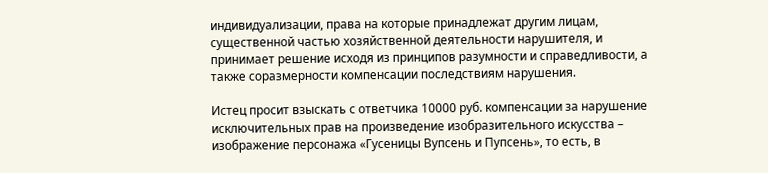индивидуализации, права на которые принадлежат другим лицам, существенной частью хозяйственной деятельности нарушителя, и принимает решение исходя из принципов разумности и справедливости, а также соразмерности компенсации последствиям нарушения.

Истец просит взыскать с ответчика 10000 руб. компенсации за нарушение исключительных прав на произведение изобразительного искусства – изображение персонажа «Гусеницы Вупсень и Пупсень», то есть, в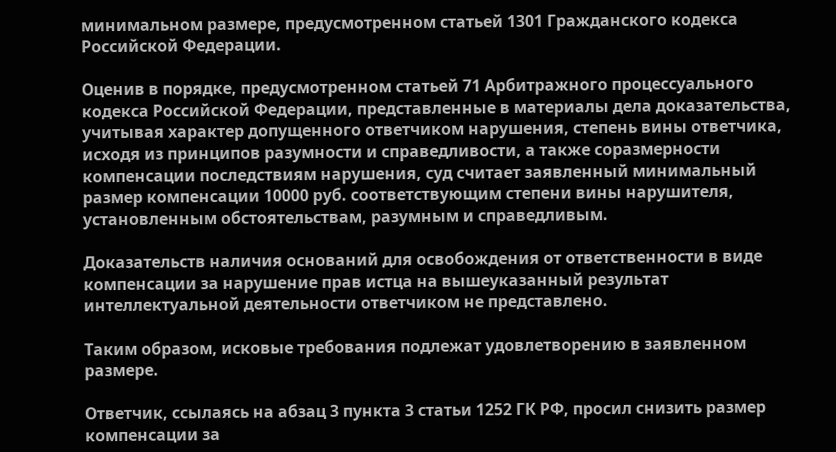минимальном размере, предусмотренном статьей 1301 Гражданского кодекса Российской Федерации.

Оценив в порядке, предусмотренном статьей 71 Арбитражного процессуального кодекса Российской Федерации, представленные в материалы дела доказательства, учитывая характер допущенного ответчиком нарушения, степень вины ответчика, исходя из принципов разумности и справедливости, а также соразмерности компенсации последствиям нарушения, суд считает заявленный минимальный размер компенсации 10000 руб. соответствующим степени вины нарушителя, установленным обстоятельствам, разумным и справедливым.

Доказательств наличия оснований для освобождения от ответственности в виде компенсации за нарушение прав истца на вышеуказанный результат интеллектуальной деятельности ответчиком не представлено.

Таким образом, исковые требования подлежат удовлетворению в заявленном размере.

Ответчик, ссылаясь на абзац 3 пункта 3 статьи 1252 ГК РФ, просил снизить размер компенсации за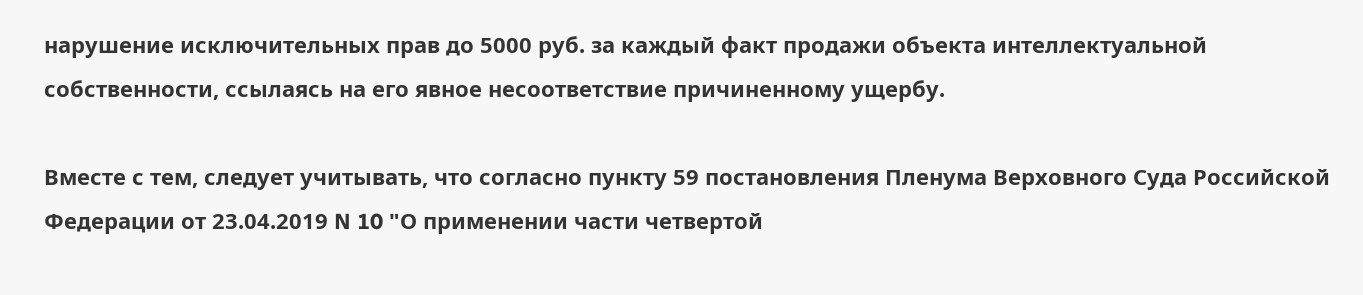нарушение исключительных прав до 5000 руб. за каждый факт продажи объекта интеллектуальной собственности, ссылаясь на его явное несоответствие причиненному ущербу.

Вместе с тем, следует учитывать, что согласно пункту 59 постановления Пленума Верховного Суда Российской Федерации от 23.04.2019 N 10 "О применении части четвертой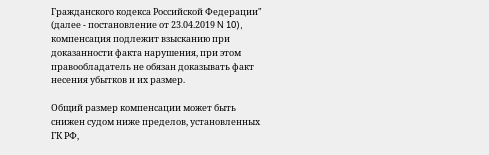Гражданского кодекса Российской Федерации" (далее - постановление от 23.04.2019 N 10), компенсация подлежит взысканию при доказанности факта нарушения, при этом правообладатель не обязан доказывать факт несения убытков и их размер.

Общий размер компенсации может быть снижен судом ниже пределов, установленных ГК РФ,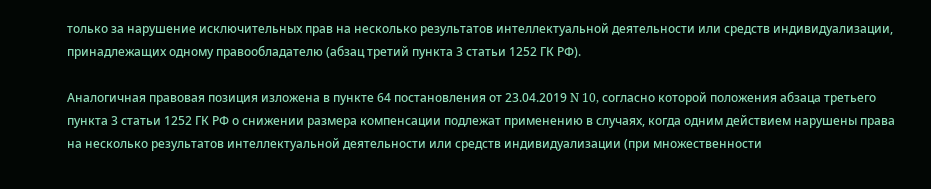только за нарушение исключительных прав на несколько результатов интеллектуальной деятельности или средств индивидуализации, принадлежащих одному правообладателю (абзац третий пункта 3 статьи 1252 ГК РФ).

Аналогичная правовая позиция изложена в пункте 64 постановления от 23.04.2019 N 10, согласно которой положения абзаца третьего пункта 3 статьи 1252 ГК РФ о снижении размера компенсации подлежат применению в случаях, когда одним действием нарушены права на несколько результатов интеллектуальной деятельности или средств индивидуализации (при множественности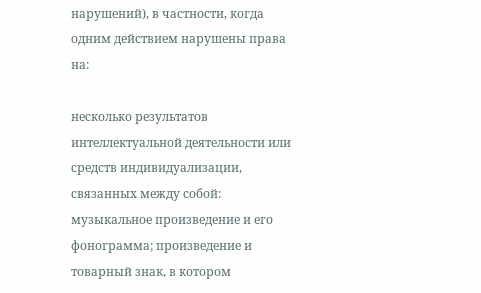нарушений), в частности, когда одним действием нарушены права на:

несколько результатов интеллектуальной деятельности или средств индивидуализации, связанных между собой: музыкальное произведение и его фонограмма; произведение и товарный знак, в котором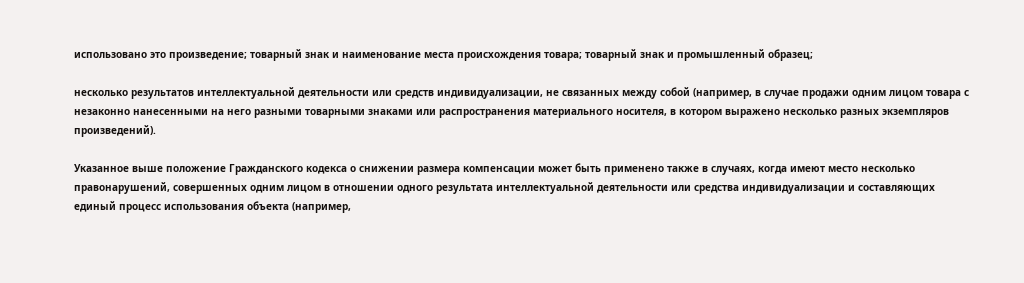использовано это произведение; товарный знак и наименование места происхождения товара; товарный знак и промышленный образец;

несколько результатов интеллектуальной деятельности или средств индивидуализации, не связанных между собой (например, в случае продажи одним лицом товара с незаконно нанесенными на него разными товарными знаками или распространения материального носителя, в котором выражено несколько разных экземпляров произведений).

Указанное выше положение Гражданского кодекса о снижении размера компенсации может быть применено также в случаях, когда имеют место несколько правонарушений, совершенных одним лицом в отношении одного результата интеллектуальной деятельности или средства индивидуализации и составляющих единый процесс использования объекта (например,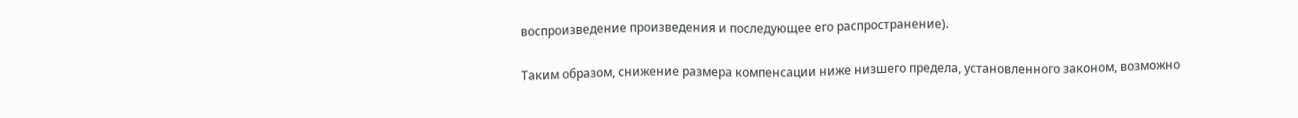воспроизведение произведения и последующее его распространение).

Таким образом, снижение размера компенсации ниже низшего предела, установленного законом, возможно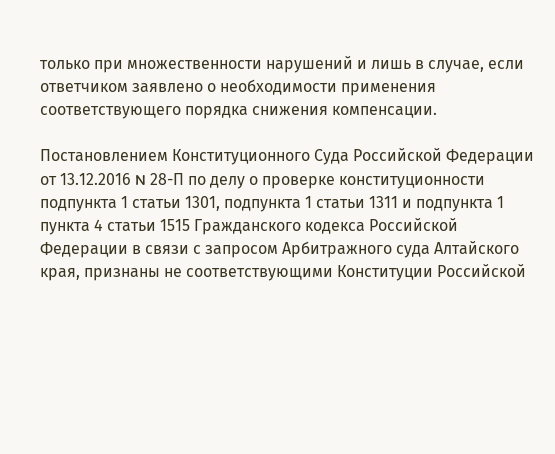только при множественности нарушений и лишь в случае, если ответчиком заявлено о необходимости применения соответствующего порядка снижения компенсации.

Постановлением Конституционного Суда Российской Федерации от 13.12.2016 N 28-П по делу о проверке конституционности подпункта 1 статьи 1301, подпункта 1 статьи 1311 и подпункта 1 пункта 4 статьи 1515 Гражданского кодекса Российской Федерации в связи с запросом Арбитражного суда Алтайского края, признаны не соответствующими Конституции Российской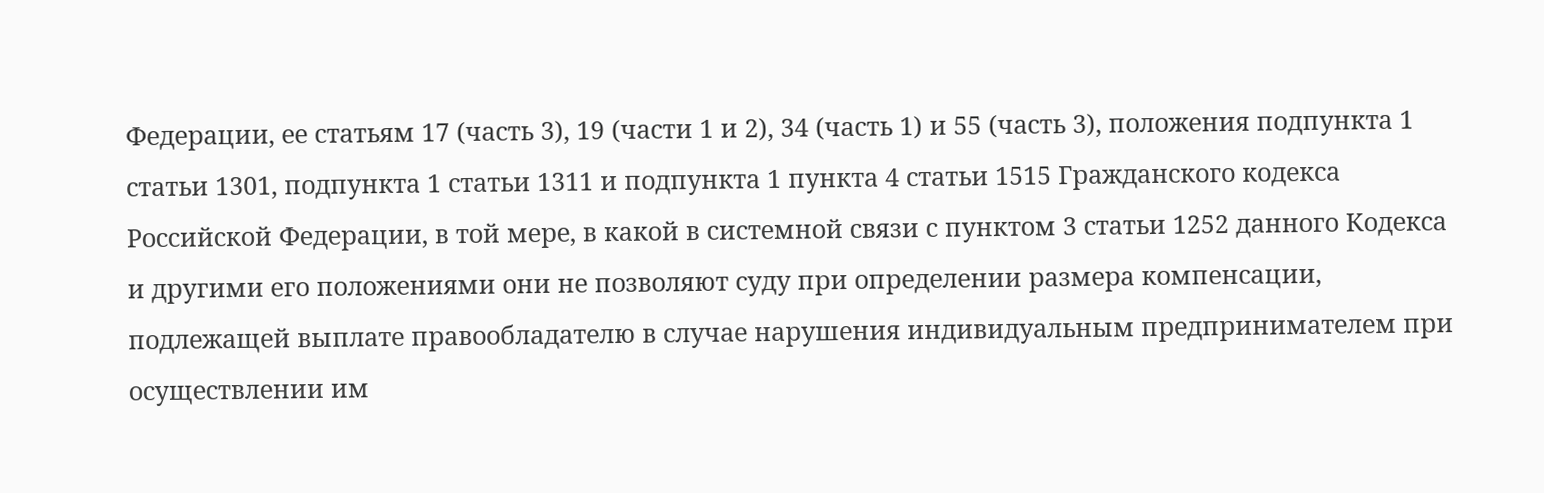Федерации, ее статьям 17 (часть 3), 19 (части 1 и 2), 34 (часть 1) и 55 (часть 3), положения подпункта 1 статьи 1301, подпункта 1 статьи 1311 и подпункта 1 пункта 4 статьи 1515 Гражданского кодекса Российской Федерации, в той мере, в какой в системной связи с пунктом 3 статьи 1252 данного Кодекса и другими его положениями они не позволяют суду при определении размера компенсации, подлежащей выплате правообладателю в случае нарушения индивидуальным предпринимателем при осуществлении им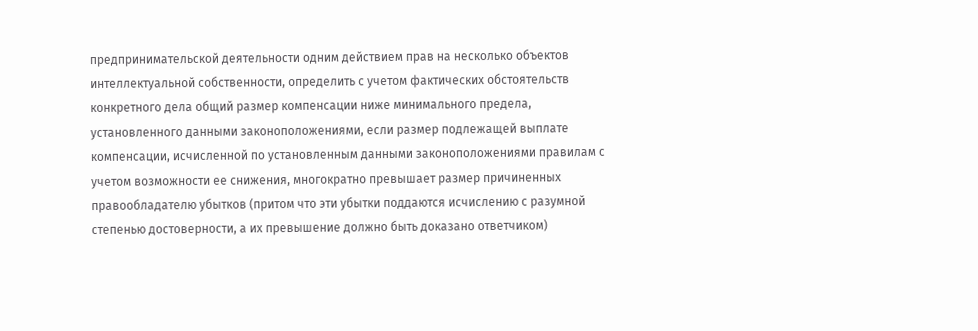предпринимательской деятельности одним действием прав на несколько объектов интеллектуальной собственности, определить с учетом фактических обстоятельств конкретного дела общий размер компенсации ниже минимального предела, установленного данными законоположениями, если размер подлежащей выплате компенсации, исчисленной по установленным данными законоположениями правилам с учетом возможности ее снижения, многократно превышает размер причиненных правообладателю убытков (притом что эти убытки поддаются исчислению с разумной степенью достоверности, а их превышение должно быть доказано ответчиком)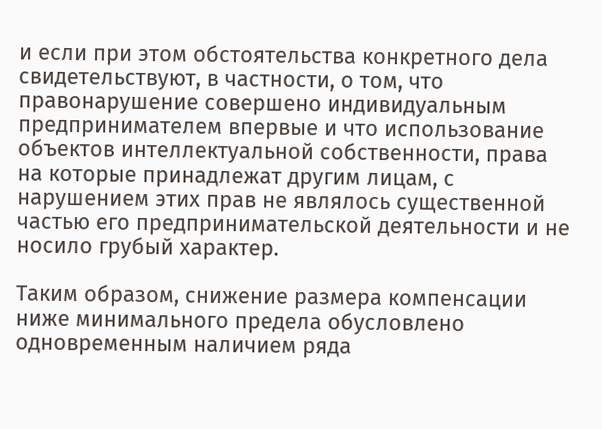и если при этом обстоятельства конкретного дела свидетельствуют, в частности, о том, что правонарушение совершено индивидуальным предпринимателем впервые и что использование объектов интеллектуальной собственности, права на которые принадлежат другим лицам, с нарушением этих прав не являлось существенной частью его предпринимательской деятельности и не носило грубый характер.

Таким образом, снижение размера компенсации ниже минимального предела обусловлено одновременным наличием ряда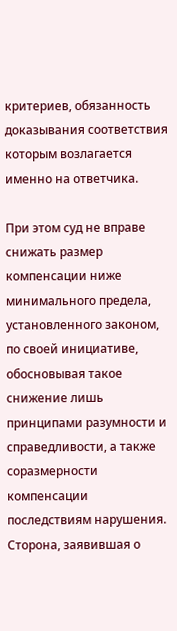критериев, обязанность доказывания соответствия которым возлагается именно на ответчика.

При этом суд не вправе снижать размер компенсации ниже минимального предела, установленного законом, по своей инициативе, обосновывая такое снижение лишь принципами разумности и справедливости, а также соразмерности компенсации последствиям нарушения. Сторона, заявившая о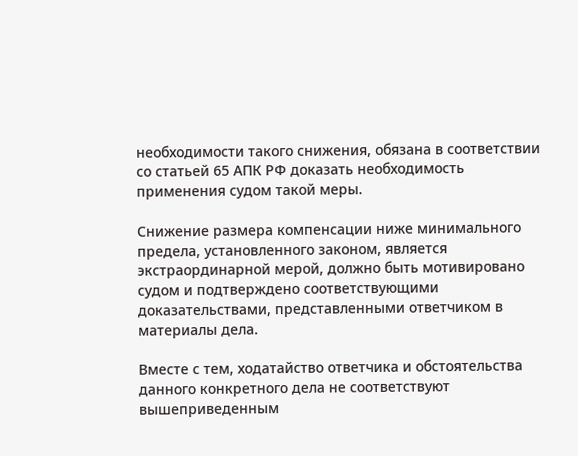необходимости такого снижения, обязана в соответствии со статьей 65 АПК РФ доказать необходимость применения судом такой меры.

Снижение размера компенсации ниже минимального предела, установленного законом, является экстраординарной мерой, должно быть мотивировано судом и подтверждено соответствующими доказательствами, представленными ответчиком в материалы дела.

Вместе с тем, ходатайство ответчика и обстоятельства данного конкретного дела не соответствуют вышеприведенным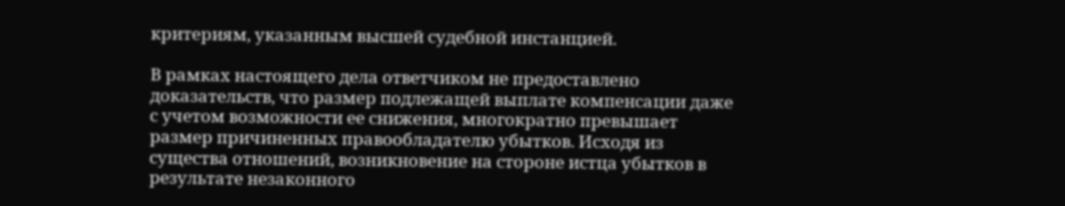критериям, указанным высшей судебной инстанцией.

В рамках настоящего дела ответчиком не предоставлено доказательств, что размер подлежащей выплате компенсации даже с учетом возможности ее снижения, многократно превышает размер причиненных правообладателю убытков. Исходя из существа отношений, возникновение на стороне истца убытков в результате незаконного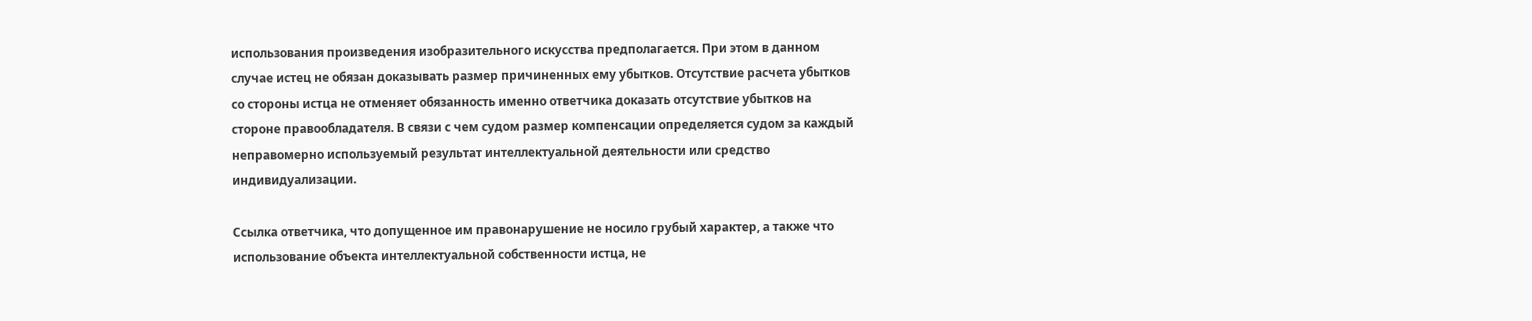использования произведения изобразительного искусства предполагается. При этом в данном случае истец не обязан доказывать размер причиненных ему убытков. Отсутствие расчета убытков со стороны истца не отменяет обязанность именно ответчика доказать отсутствие убытков на стороне правообладателя. В связи с чем судом размер компенсации определяется судом за каждый неправомерно используемый результат интеллектуальной деятельности или средство индивидуализации.

Ссылка ответчика, что допущенное им правонарушение не носило грубый характер, а также что использование объекта интеллектуальной собственности истца, не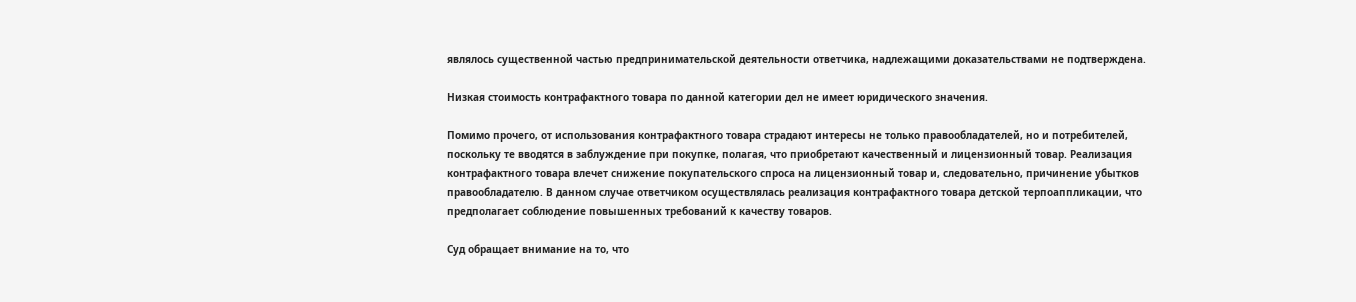являлось существенной частью предпринимательской деятельности ответчика, надлежащими доказательствами не подтверждена.

Низкая стоимость контрафактного товара по данной категории дел не имеет юридического значения.

Помимо прочего, от использования контрафактного товара страдают интересы не только правообладателей, но и потребителей, поскольку те вводятся в заблуждение при покупке, полагая, что приобретают качественный и лицензионный товар. Реализация контрафактного товара влечет снижение покупательского спроса на лицензионный товар и, следовательно, причинение убытков правообладателю. В данном случае ответчиком осуществлялась реализация контрафактного товара детской терпоаппликации, что предполагает соблюдение повышенных требований к качеству товаров.

Суд обращает внимание на то, что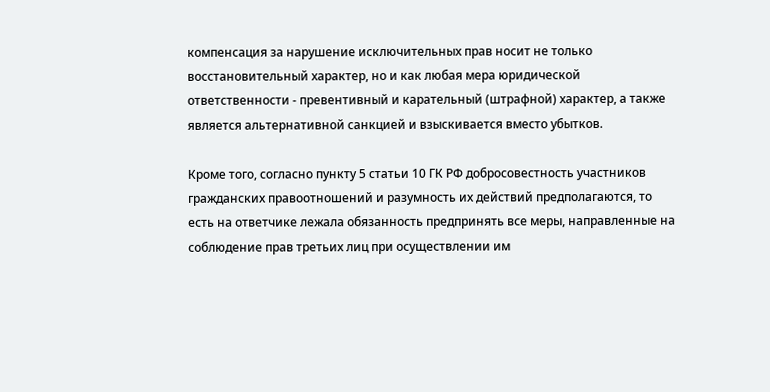компенсация за нарушение исключительных прав носит не только восстановительный характер, но и как любая мера юридической ответственности - превентивный и карательный (штрафной) характер, а также является альтернативной санкцией и взыскивается вместо убытков.

Кроме того, согласно пункту 5 статьи 10 ГК РФ добросовестность участников гражданских правоотношений и разумность их действий предполагаются, то есть на ответчике лежала обязанность предпринять все меры, направленные на соблюдение прав третьих лиц при осуществлении им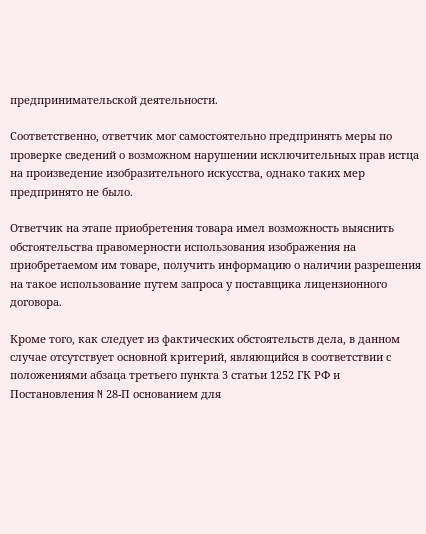предпринимательской деятельности.

Соответственно, ответчик мог самостоятельно предпринять меры по проверке сведений о возможном нарушении исключительных прав истца на произведение изобразительного искусства, однако таких мер предпринято не было.

Ответчик на этапе приобретения товара имел возможность выяснить обстоятельства правомерности использования изображения на приобретаемом им товаре, получить информацию о наличии разрешения на такое использование путем запроса у поставщика лицензионного договора.

Кроме того, как следует из фактических обстоятельств дела, в данном случае отсутствует основной критерий, являющийся в соответствии с положениями абзаца третьего пункта 3 статьи 1252 ГК РФ и Постановления N 28-П основанием для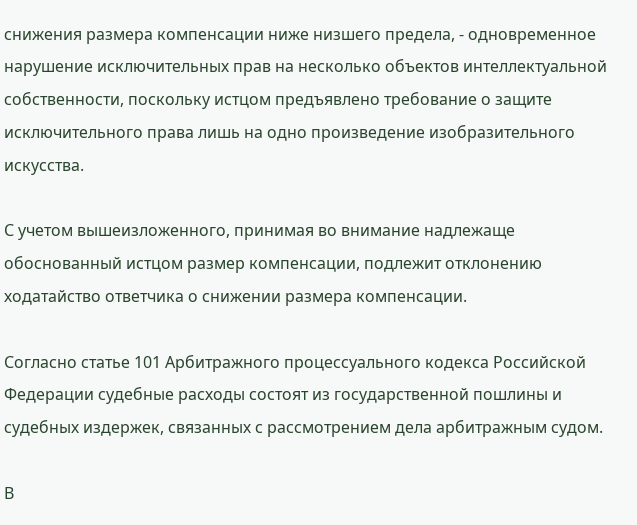снижения размера компенсации ниже низшего предела, - одновременное нарушение исключительных прав на несколько объектов интеллектуальной собственности, поскольку истцом предъявлено требование о защите исключительного права лишь на одно произведение изобразительного искусства.

С учетом вышеизложенного, принимая во внимание надлежаще обоснованный истцом размер компенсации, подлежит отклонению ходатайство ответчика о снижении размера компенсации.

Согласно статье 101 Арбитражного процессуального кодекса Российской Федерации судебные расходы состоят из государственной пошлины и судебных издержек, связанных с рассмотрением дела арбитражным судом.

В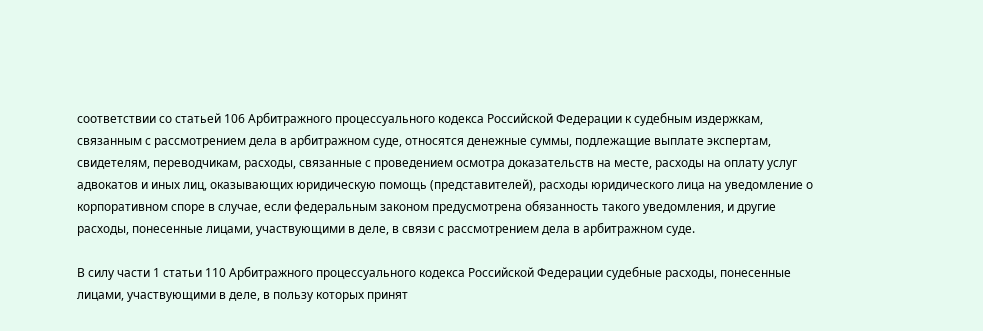соответствии со статьей 106 Арбитражного процессуального кодекса Российской Федерации к судебным издержкам, связанным с рассмотрением дела в арбитражном суде, относятся денежные суммы, подлежащие выплате экспертам, свидетелям, переводчикам, расходы, связанные с проведением осмотра доказательств на месте, расходы на оплату услуг адвокатов и иных лиц, оказывающих юридическую помощь (представителей), расходы юридического лица на уведомление о корпоративном споре в случае, если федеральным законом предусмотрена обязанность такого уведомления, и другие расходы, понесенные лицами, участвующими в деле, в связи с рассмотрением дела в арбитражном суде.

В силу части 1 статьи 110 Арбитражного процессуального кодекса Российской Федерации судебные расходы, понесенные лицами, участвующими в деле, в пользу которых принят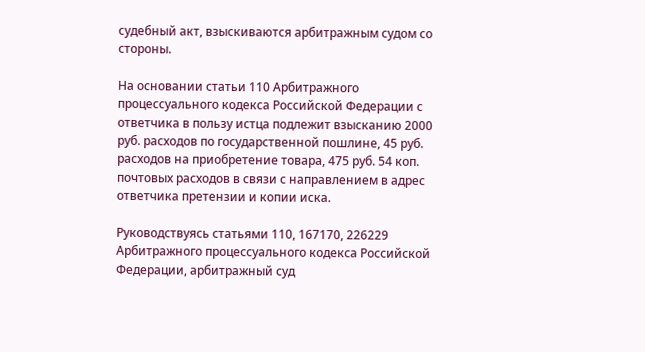судебный акт, взыскиваются арбитражным судом со стороны.

На основании статьи 110 Арбитражного процессуального кодекса Российской Федерации с ответчика в пользу истца подлежит взысканию 2000 руб. расходов по государственной пошлине, 45 руб. расходов на приобретение товара, 475 руб. 54 коп. почтовых расходов в связи с направлением в адрес ответчика претензии и копии иска.

Руководствуясь статьями 110, 167170, 226229 Арбитражного процессуального кодекса Российской Федерации, арбитражный суд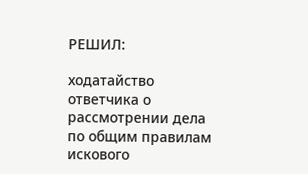РЕШИЛ:

ходатайство ответчика о рассмотрении дела по общим правилам искового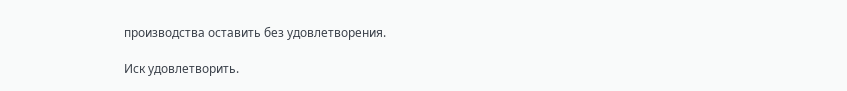производства оставить без удовлетворения.

Иск удовлетворить.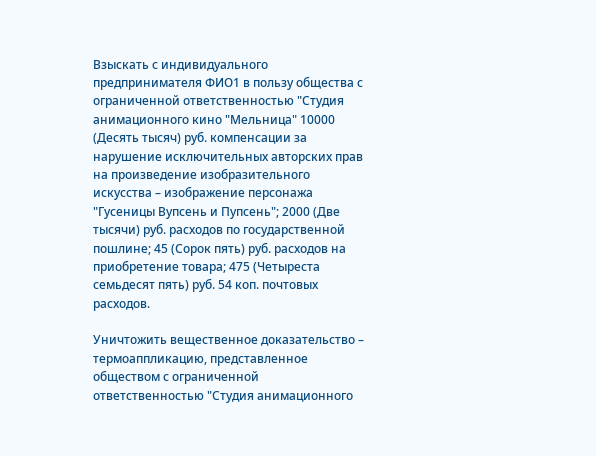Взыскать с индивидуального предпринимателя ФИО1 в пользу общества с ограниченной ответственностью "Студия анимационного кино "Мельница" 10000 (Десять тысяч) руб. компенсации за нарушение исключительных авторских прав на произведение изобразительного искусства – изображение персонажа "Гусеницы Вупсень и Пупсень"; 2000 (Две тысячи) руб. расходов по государственной пошлине; 45 (Сорок пять) руб. расходов на приобретение товара; 475 (Четыреста семьдесят пять) руб. 54 коп. почтовых расходов.

Уничтожить вещественное доказательство – термоаппликацию, представленное обществом с ограниченной ответственностью "Студия анимационного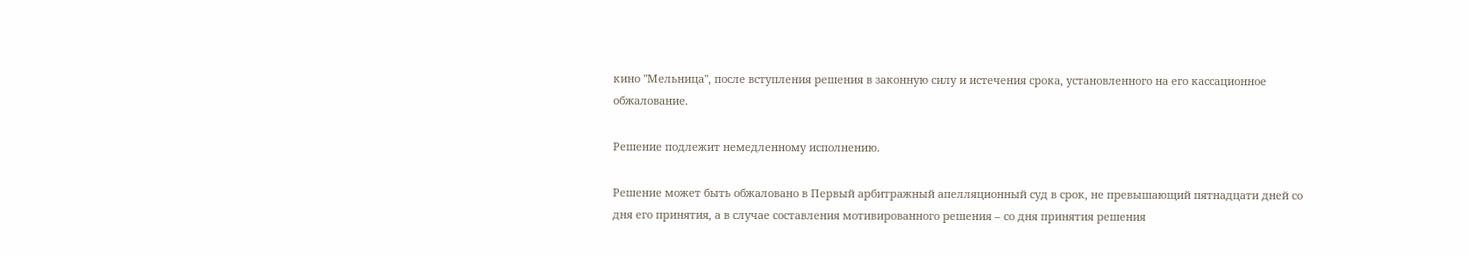кино "Мельница", после вступления решения в законную силу и истечения срока, установленного на его кассационное обжалование.

Решение подлежит немедленному исполнению.

Решение может быть обжаловано в Первый арбитражный апелляционный суд в срок, не превышающий пятнадцати дней со дня его принятия, а в случае составления мотивированного решения – со дня принятия решения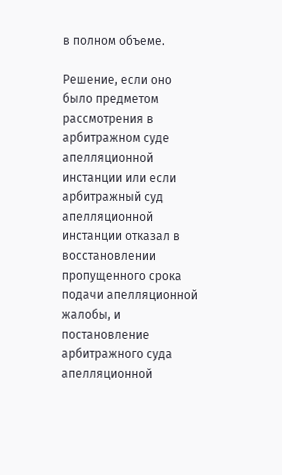в полном объеме.

Решение, если оно было предметом рассмотрения в арбитражном суде апелляционной инстанции или если арбитражный суд апелляционной инстанции отказал в восстановлении пропущенного срока подачи апелляционной жалобы, и постановление арбитражного суда апелляционной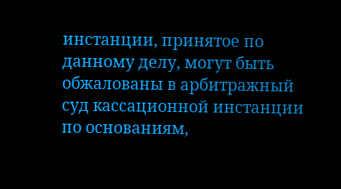инстанции, принятое по данному делу, могут быть обжалованы в арбитражный суд кассационной инстанции по основаниям,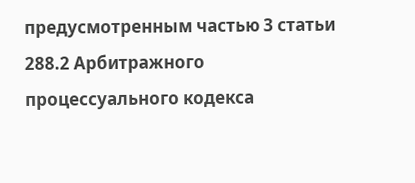предусмотренным частью 3 статьи 288.2 Арбитражного процессуального кодекса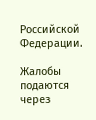Российской Федерации.

Жалобы подаются через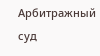Арбитражный суд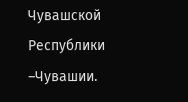Чувашской Республики –Чувашии.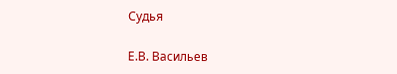Судья

Е.В. Васильев